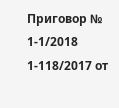Приговор № 1-1/2018 1-118/2017 от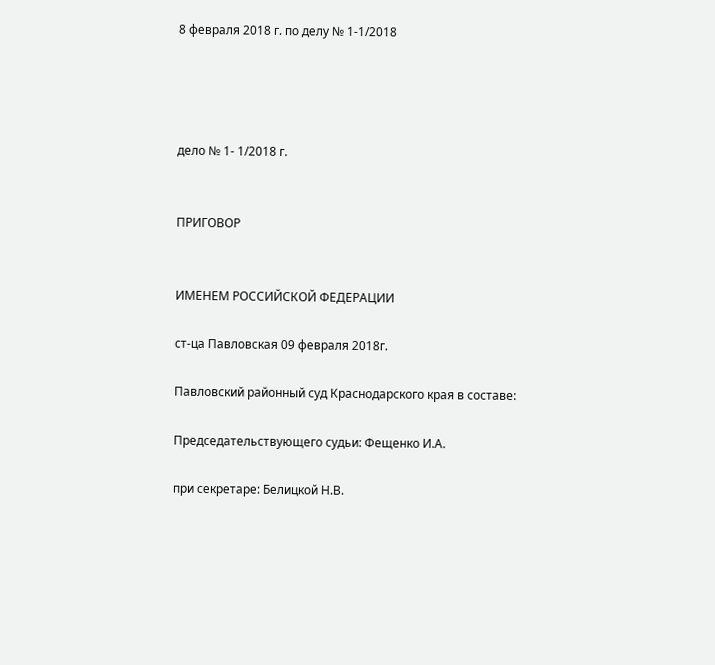8 февраля 2018 г. по делу № 1-1/2018




дело № 1- 1/2018 г.


ПРИГОВОР


ИМЕНЕМ РОССИЙСКОЙ ФЕДЕРАЦИИ

ст-ца Павловская 09 февраля 2018г.

Павловский районный суд Краснодарского края в составе:

Председательствующего судьи: Фещенко И.А.

при секретаре: Белицкой Н.В.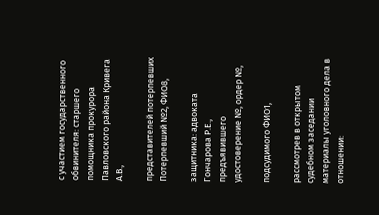с участием государственного обвинителя: старшего помощника прокурора Павловского района Кривега А.В.,

представителей потерпевших Потерпевший №2, ФИО8,

защитника: адвоката Гончарова Р.Е., предъявившего удостоверение №, ордер №,

подсудимого ФИО1,

рассмотрев в открытом судебном заседании материалы уголовного дела в отношении: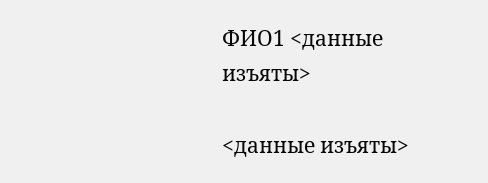ФИО1 <данные изъяты>

<данные изъяты>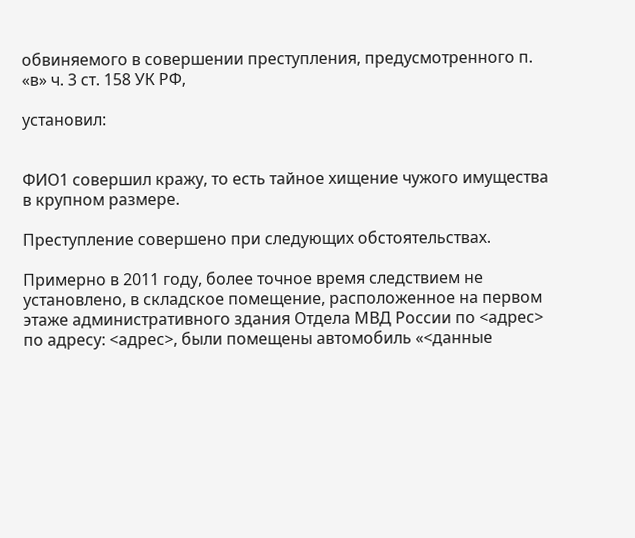обвиняемого в совершении преступления, предусмотренного п. «в» ч. 3 ст. 158 УК РФ,

установил:


ФИО1 совершил кражу, то есть тайное хищение чужого имущества в крупном размере.

Преступление совершено при следующих обстоятельствах.

Примерно в 2011 году, более точное время следствием не установлено, в складское помещение, расположенное на первом этаже административного здания Отдела МВД России по <адрес> по адресу: <адрес>, были помещены автомобиль «<данные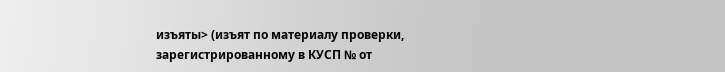изъяты> (изъят по материалу проверки, зарегистрированному в КУСП № от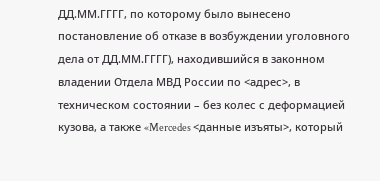ДД.ММ.ГГГГ, по которому было вынесено постановление об отказе в возбуждении уголовного дела от ДД.ММ.ГГГГ), находившийся в законном владении Отдела МВД России по <адрес>, в техническом состоянии – без колес с деформацией кузова, а также «Mercedes <данные изъяты>, который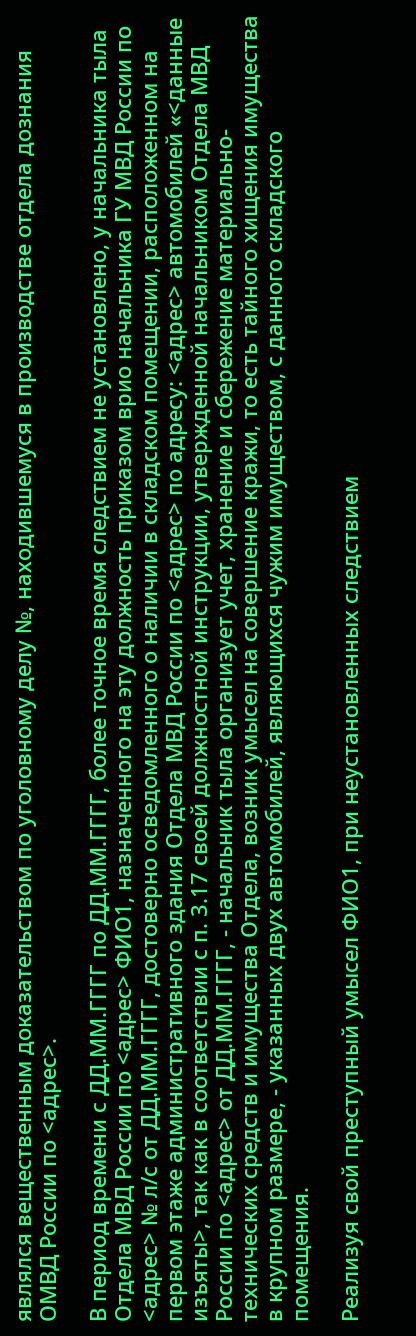являлся вещественным доказательством по уголовному делу №, находившемуся в производстве отдела дознания ОМВД России по <адрес>.

В период времени с ДД.ММ.ГГГГ по ДД.ММ.ГГГГ, более точное время следствием не установлено, у начальника тыла Отдела МВД России по <адрес> ФИО1, назначенного на эту должность приказом врио начальника ГУ МВД России по <адрес> № л/с от ДД.ММ.ГГГГ, достоверно осведомленного о наличии в складском помещении, расположенном на первом этаже административного здания Отдела МВД России по <адрес> по адресу: <адрес> автомобилей «<данные изъяты>, так как в соответствии с п. 3.17 своей должностной инструкции, утвержденной начальником Отдела МВД России по <адрес> от ДД.ММ.ГГГГ, - начальник тыла организует учет, хранение и сбережение материально-технических средств и имущества Отдела, возник умысел на совершение кражи, то есть тайного хищения имущества в крупном размере, - указанных двух автомобилей, являющихся чужим имуществом, с данного складского помещения.

Реализуя свой преступный умысел ФИО1, при неустановленных следствием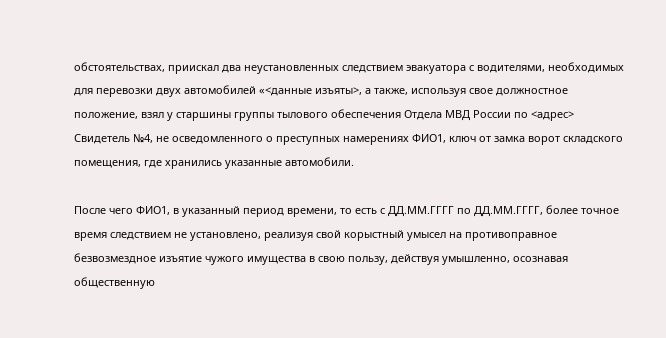обстоятельствах, приискал два неустановленных следствием эвакуатора с водителями, необходимых для перевозки двух автомобилей «<данные изъяты>, а также, используя свое должностное положение, взял у старшины группы тылового обеспечения Отдела МВД России по <адрес> Свидетель №4, не осведомленного о преступных намерениях ФИО1, ключ от замка ворот складского помещения, где хранились указанные автомобили.

После чего ФИО1, в указанный период времени, то есть с ДД.ММ.ГГГГ по ДД.ММ.ГГГГ, более точное время следствием не установлено, реализуя свой корыстный умысел на противоправное безвозмездное изъятие чужого имущества в свою пользу, действуя умышленно, осознавая общественную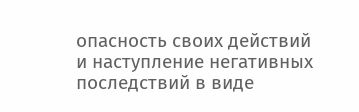опасность своих действий и наступление негативных последствий в виде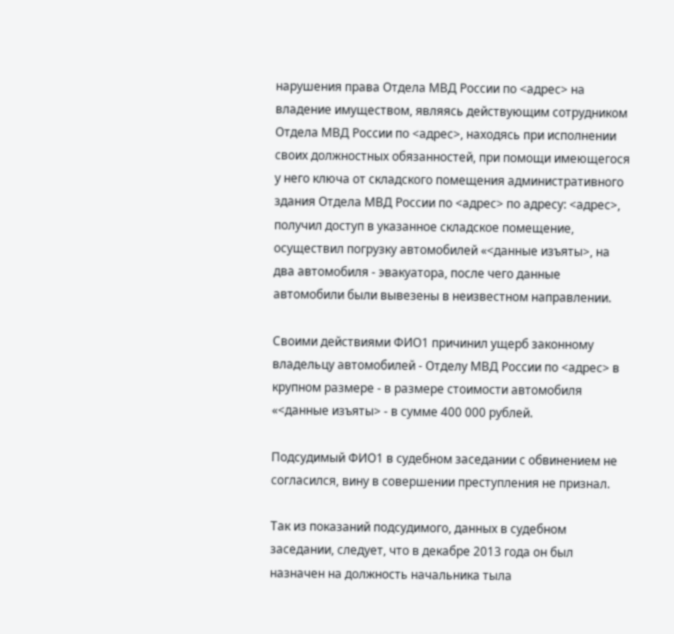нарушения права Отдела МВД России по <адрес> на владение имуществом, являясь действующим сотрудником Отдела МВД России по <адрес>, находясь при исполнении своих должностных обязанностей, при помощи имеющегося у него ключа от складского помещения административного здания Отдела МВД России по <адрес> по адресу: <адрес>, получил доступ в указанное складское помещение, осуществил погрузку автомобилей «<данные изъяты>, на два автомобиля - эвакуатора, после чего данные автомобили были вывезены в неизвестном направлении.

Своими действиями ФИО1 причинил ущерб законному владельцу автомобилей - Отделу МВД России по <адрес> в крупном размере - в размере стоимости автомобиля «<данные изъяты> - в сумме 400 000 рублей.

Подсудимый ФИО1 в судебном заседании с обвинением не согласился, вину в совершении преступления не признал.

Так из показаний подсудимого, данных в судебном заседании, следует, что в декабре 2013 года он был назначен на должность начальника тыла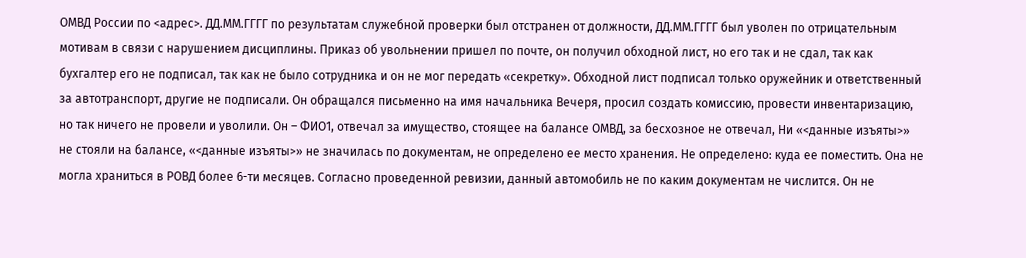ОМВД России по <адрес>. ДД.ММ.ГГГГ по результатам служебной проверки был отстранен от должности, ДД.ММ.ГГГГ был уволен по отрицательным мотивам в связи с нарушением дисциплины. Приказ об увольнении пришел по почте, он получил обходной лист, но его так и не сдал, так как бухгалтер его не подписал, так как не было сотрудника и он не мог передать «секретку». Обходной лист подписал только оружейник и ответственный за автотранспорт, другие не подписали. Он обращался письменно на имя начальника Вечеря, просил создать комиссию, провести инвентаризацию, но так ничего не провели и уволили. Он – ФИО1, отвечал за имущество, стоящее на балансе ОМВД, за бесхозное не отвечал, Ни «<данные изъяты>» не стояли на балансе, «<данные изъяты>» не значилась по документам, не определено ее место хранения. Не определено: куда ее поместить. Она не могла храниться в РОВД более 6-ти месяцев. Согласно проведенной ревизии, данный автомобиль не по каким документам не числится. Он не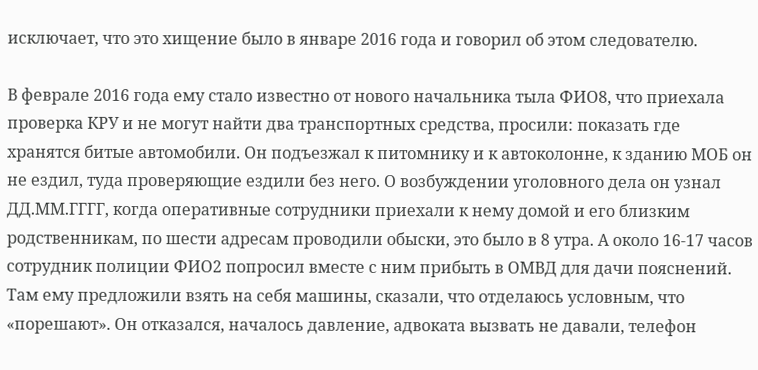исключает, что это хищение было в январе 2016 года и говорил об этом следователю.

В феврале 2016 года ему стало известно от нового начальника тыла ФИО8, что приехала проверка КРУ и не могут найти два транспортных средства, просили: показать где хранятся битые автомобили. Он подъезжал к питомнику и к автоколонне, к зданию МОБ он не ездил, туда проверяющие ездили без него. О возбуждении уголовного дела он узнал ДД.ММ.ГГГГ, когда оперативные сотрудники приехали к нему домой и его близким родственникам, по шести адресам проводили обыски, это было в 8 утра. А около 16-17 часов сотрудник полиции ФИО2 попросил вместе с ним прибыть в ОМВД для дачи пояснений. Там ему предложили взять на себя машины, сказали, что отделаюсь условным, что «порешают». Он отказался, началось давление, адвоката вызвать не давали, телефон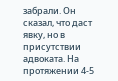забрали. Он сказал, что даст явку, но в присутствии адвоката. На протяжении 4-5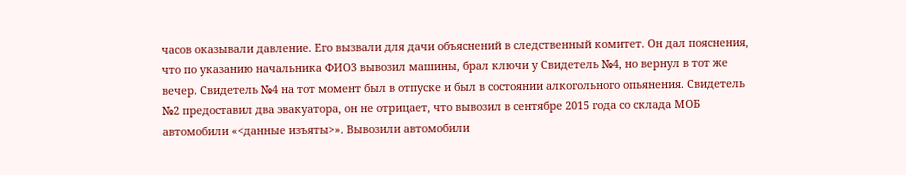часов оказывали давление. Его вызвали для дачи объяснений в следственный комитет. Он дал пояснения, что по указанию начальника ФИО3 вывозил машины, брал ключи у Свидетель №4, но вернул в тот же вечер. Свидетель №4 на тот момент был в отпуске и был в состоянии алкогольного опьянения. Свидетель №2 предоставил два эвакуатора, он не отрицает, что вывозил в сентябре 2015 года со склада МОБ автомобили «<данные изъяты>». Вывозили автомобили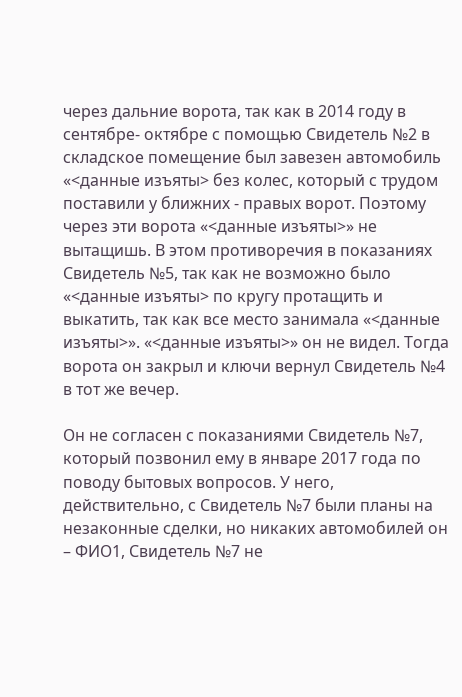через дальние ворота, так как в 2014 году в сентябре- октябре с помощью Свидетель №2 в складское помещение был завезен автомобиль «<данные изъяты> без колес, который с трудом поставили у ближних - правых ворот. Поэтому через эти ворота «<данные изъяты>» не вытащишь. В этом противоречия в показаниях Свидетель №5, так как не возможно было «<данные изъяты> по кругу протащить и выкатить, так как все место занимала «<данные изъяты>». «<данные изъяты>» он не видел. Тогда ворота он закрыл и ключи вернул Свидетель №4 в тот же вечер.

Он не согласен с показаниями Свидетель №7, который позвонил ему в январе 2017 года по поводу бытовых вопросов. У него, действительно, с Свидетель №7 были планы на незаконные сделки, но никаких автомобилей он – ФИО1, Свидетель №7 не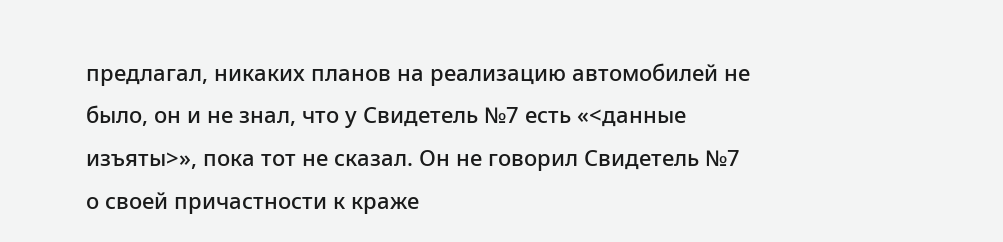предлагал, никаких планов на реализацию автомобилей не было, он и не знал, что у Свидетель №7 есть «<данные изъяты>», пока тот не сказал. Он не говорил Свидетель №7 о своей причастности к краже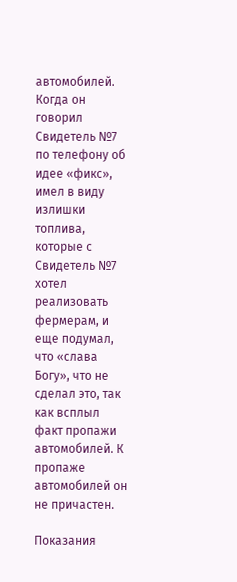автомобилей. Когда он говорил Свидетель №7 по телефону об идее «фикс», имел в виду излишки топлива, которые с Свидетель №7 хотел реализовать фермерам, и еще подумал, что «слава Богу», что не сделал это, так как всплыл факт пропажи автомобилей. К пропаже автомобилей он не причастен.

Показания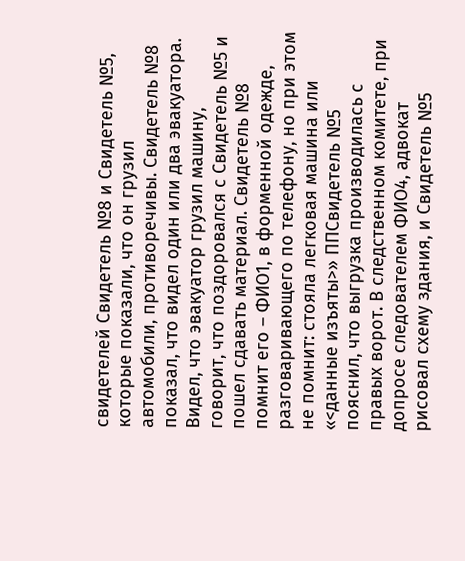свидетелей Свидетель №8 и Свидетель №5, которые показали, что он грузил автомобили, противоречивы. Свидетель №8 показал, что видел один или два эвакуатора. Видел, что эвакуатор грузил машину, говорит, что поздоровался с Свидетель №5 и пошел сдавать материал. Свидетель №8 помнит его – ФИО1, в форменной одежде, разговаривающего по телефону, но при этом не помнит: стояла легковая машина или «<данные изъяты>» ППСвидетель №5 пояснил, что выгрузка производилась с правых ворот. В следственном комитете, при допросе следователем ФИО4, адвокат рисовал схему здания, и Свидетель №5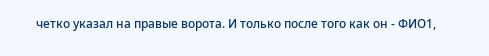четко указал на правые ворота. И только после того как он - ФИО1,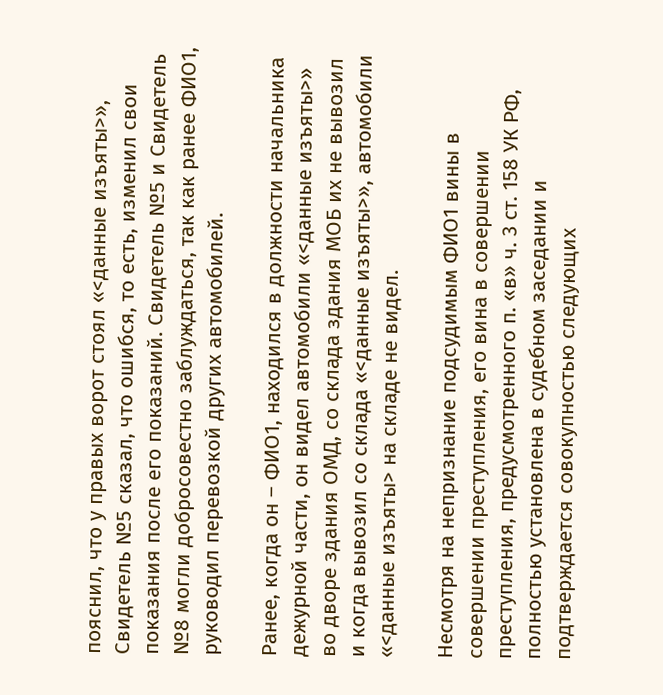пояснил, что у правых ворот стоял «<данные изъяты>», Свидетель №5 сказал, что ошибся, то есть, изменил свои показания после его показаний. Свидетель №5 и Свидетель №8 могли добросовестно заблуждаться, так как ранее ФИО1, руководил перевозкой других автомобилей.

Ранее, когда он – ФИО1, находился в должности начальника дежурной части, он видел автомобили «<данные изъяты>» во дворе здания ОМД, со склада здания МОБ их не вывозил и когда вывозил со склада «<данные изъяты>», автомобили «<данные изъяты> на складе не видел.

Несмотря на непризнание подсудимым ФИО1 вины в совершении преступления, его вина в совершении преступления, предусмотренного п. «в» ч. 3 ст. 158 УК РФ, полностью установлена в судебном заседании и подтверждается совокупностью следующих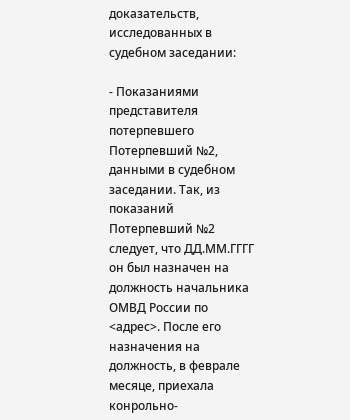доказательств, исследованных в судебном заседании:

- Показаниями представителя потерпевшего Потерпевший №2, данными в судебном заседании. Так, из показаний Потерпевший №2 следует, что ДД.ММ.ГГГГ он был назначен на должность начальника ОМВД России по <адрес>. После его назначения на должность, в феврале месяце, приехала конрольно-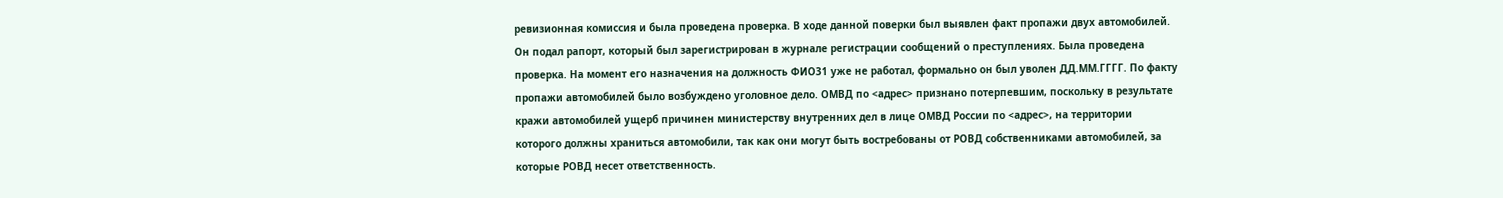ревизионная комиссия и была проведена проверка. В ходе данной поверки был выявлен факт пропажи двух автомобилей. Он подал рапорт, который был зарегистрирован в журнале регистрации сообщений о преступлениях. Была проведена проверка. На момент его назначения на должность ФИО31 уже не работал, формально он был уволен ДД.ММ.ГГГГ. По факту пропажи автомобилей было возбуждено уголовное дело. ОМВД по <адрес> признано потерпевшим, поскольку в результате кражи автомобилей ущерб причинен министерству внутренних дел в лице ОМВД России по <адрес>, на территории которого должны храниться автомобили, так как они могут быть востребованы от РОВД собственниками автомобилей, за которые РОВД несет ответственность.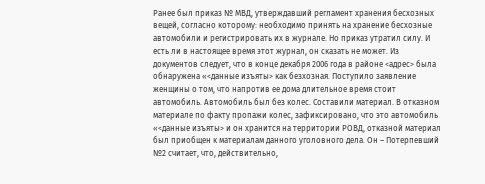Ранее был приказ № МВД, утверждавший регламент хранения бесхозных вещей, согласно которому: необходимо принять на хранение бесхозные автомобили и регистрировать их в журнале. Но приказ утратил силу. И есть ли в настоящее время этот журнал, он сказать не может. Из документов следует, что в конце декабря 2006 года в районе <адрес> была обнаружена «<данные изъяты> как безхозная. Поступило заявление женщины о том, что напротив ее дома длительное время стоит автомобиль. Автомобиль был без колес. Составили материал. В отказном материале по факту пропажи колес, зафиксировано, что это автомобиль «<данные изъяты> и он хранится на территории РОВД, отказной материал был приобщен к материалам данного уголовного дела. Он – Потерпевший №2 считает, что, действительно,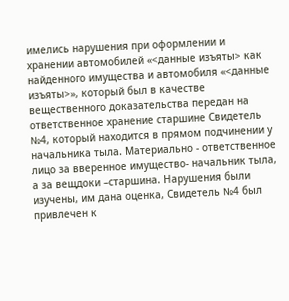имелись нарушения при оформлении и хранении автомобилей «<данные изъяты> как найденного имущества и автомобиля «<данные изъяты>», который был в качестве вещественного доказательства передан на ответственное хранение старшине Свидетель №4, который находится в прямом подчинении у начальника тыла. Материально - ответственное лицо за вверенное имущество- начальник тыла, а за вещдоки –старшина. Нарушения были изучены, им дана оценка, Свидетель №4 был привлечен к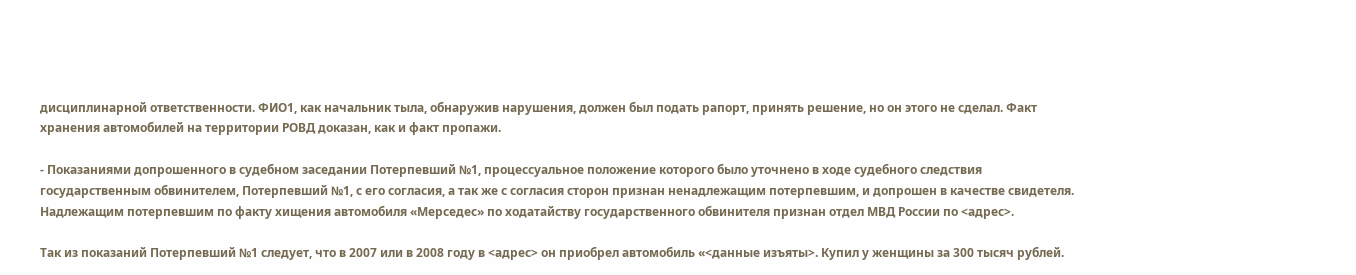дисциплинарной ответственности. ФИО1, как начальник тыла, обнаружив нарушения, должен был подать рапорт, принять решение, но он этого не сделал. Факт хранения автомобилей на территории РОВД доказан, как и факт пропажи.

- Показаниями допрошенного в судебном заседании Потерпевший №1, процессуальное положение которого было уточнено в ходе судебного следствия государственным обвинителем, Потерпевший №1, с его согласия, а так же с согласия сторон признан ненадлежащим потерпевшим, и допрошен в качестве свидетеля. Надлежащим потерпевшим по факту хищения автомобиля «Мерседес» по ходатайству государственного обвинителя признан отдел МВД России по <адрес>.

Так из показаний Потерпевший №1 следует, что в 2007 или в 2008 году в <адрес> он приобрел автомобиль «<данные изъяты>. Купил у женщины за 300 тысяч рублей.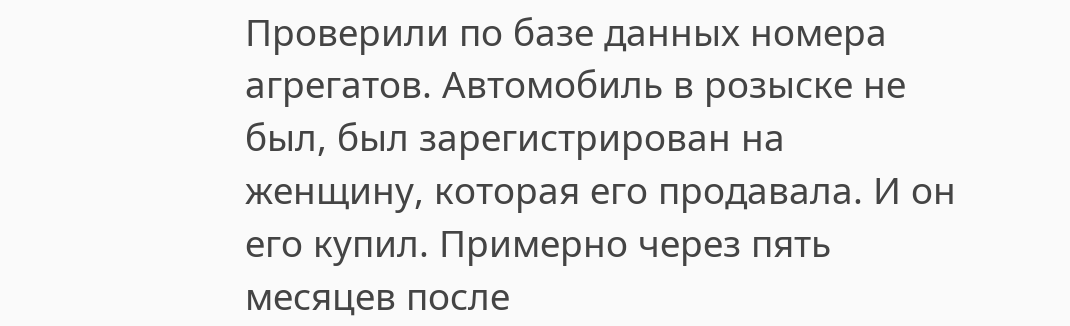Проверили по базе данных номера агрегатов. Автомобиль в розыске не был, был зарегистрирован на женщину, которая его продавала. И он его купил. Примерно через пять месяцев после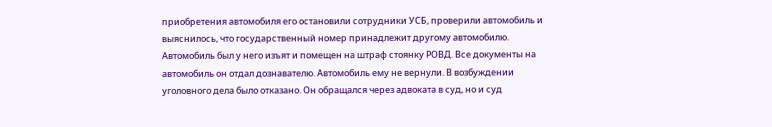приобретения автомобиля его остановили сотрудники УСБ, проверили автомобиль и выяснилось, что государственный номер принадлежит другому автомобилю. Автомобиль был у него изъят и помещен на штраф стоянку РОВД. Все документы на автомобиль он отдал дознавателю. Автомобиль ему не вернули. В возбуждении уголовного дела было отказано. Он обращался через адвоката в суд, но и суд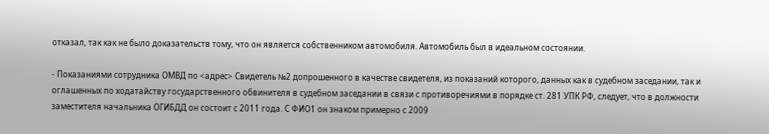отказал, так как не было доказательств тому, что он является собственником автомобиля. Автомобиль был в идеальном состоянии.

- Показаниями сотрудника ОМВД по <адрес> Свидетель №2 допрошенного в качестве свидетеля, из показаний которого, данных как в судебном заседании, так и оглашенных по ходатайству государственного обвинителя в судебном заседании в связи с противоречиями в порядке ст. 281 УПК РФ, следует, что в должности заместителя начальника ОГИБДД он состоит с 2011 года. С ФИО1 он знаком примерно с 2009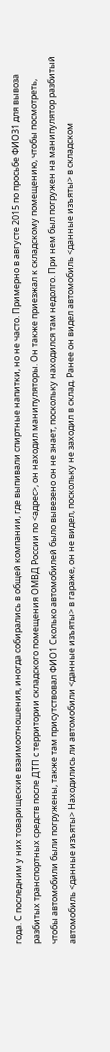года. С последним у них товарищеские взаимоотношения, иногда собирались в общей компании, где выпивали спиртные напитки, но не часто. Примерно в августе 2015 по просьбе ФИО31 для вывоза разбитых транспортных средств после ДТП с территории складского помещения ОМВД России по <адрес>, он находил манипуляторы. Он также приезжал к складскому помещению, чтобы посмотреть, чтобы автомобили были погружены, также там присутствовал ФИО1 Сколько автомобилей было вывезено он не знает, поскольку находился там недолго. При нем был погружен на манипулятор разбитый автомобиль <данные изъяты> Находились ли автомобили <данные изъяты> в гараже, он не видел, поскольку не заходил в склад. Ранее он видел автомобиль <данные изъяты> в складском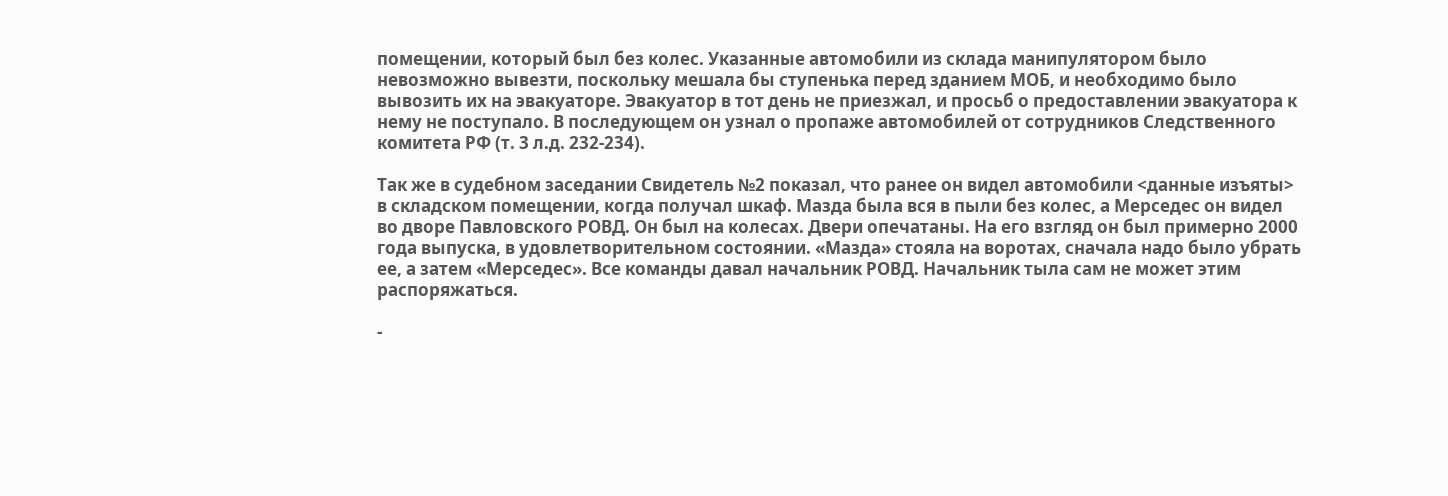помещении, который был без колес. Указанные автомобили из склада манипулятором было невозможно вывезти, поскольку мешала бы ступенька перед зданием МОБ, и необходимо было вывозить их на эвакуаторе. Эвакуатор в тот день не приезжал, и просьб о предоставлении эвакуатора к нему не поступало. В последующем он узнал о пропаже автомобилей от сотрудников Следственного комитета РФ (т. 3 л.д. 232-234).

Так же в судебном заседании Свидетель №2 показал, что ранее он видел автомобили <данные изъяты> в складском помещении, когда получал шкаф. Мазда была вся в пыли без колес, а Мерседес он видел во дворе Павловского РОВД. Он был на колесах. Двери опечатаны. На его взгляд он был примерно 2000 года выпуска, в удовлетворительном состоянии. «Мазда» стояла на воротах, сначала надо было убрать ее, а затем «Мерседес». Все команды давал начальник РОВД. Начальник тыла сам не может этим распоряжаться.

-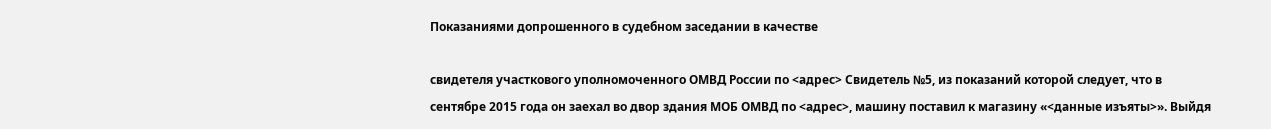Показаниями допрошенного в судебном заседании в качестве

свидетеля участкового уполномоченного ОМВД России по <адрес> Свидетель №5, из показаний которой следует, что в сентябре 2015 года он заехал во двор здания МОБ ОМВД по <адрес>, машину поставил к магазину «<данные изъяты>». Выйдя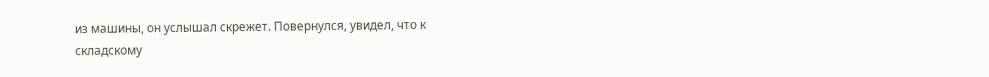из машины, он услышал скрежет. Повернулся, увидел, что к складскому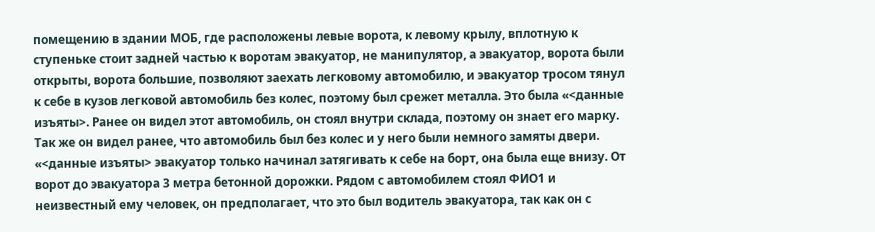помещению в здании МОБ, где расположены левые ворота, к левому крылу, вплотную к ступеньке стоит задней частью к воротам эвакуатор, не манипулятор, а эвакуатор, ворота были открыты, ворота большие, позволяют заехать легковому автомобилю, и эвакуатор тросом тянул к себе в кузов легковой автомобиль без колес, поэтому был срежет металла. Это была «<данные изъяты>. Ранее он видел этот автомобиль, он стоял внутри склада, поэтому он знает его марку. Так же он видел ранее, что автомобиль был без колес и у него были немного замяты двери. «<данные изъяты> эвакуатор только начинал затягивать к себе на борт, она была еще внизу. От ворот до эвакуатора 3 метра бетонной дорожки. Рядом с автомобилем стоял ФИО1 и неизвестный ему человек, он предполагает, что это был водитель эвакуатора, так как он с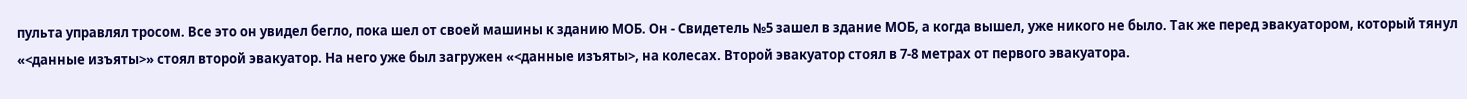пульта управлял тросом. Все это он увидел бегло, пока шел от своей машины к зданию МОБ. Он - Свидетель №5 зашел в здание МОБ, а когда вышел, уже никого не было. Так же перед эвакуатором, который тянул «<данные изъяты>» стоял второй эвакуатор. На него уже был загружен «<данные изъяты>, на колесах. Второй эвакуатор стоял в 7-8 метрах от первого эвакуатора.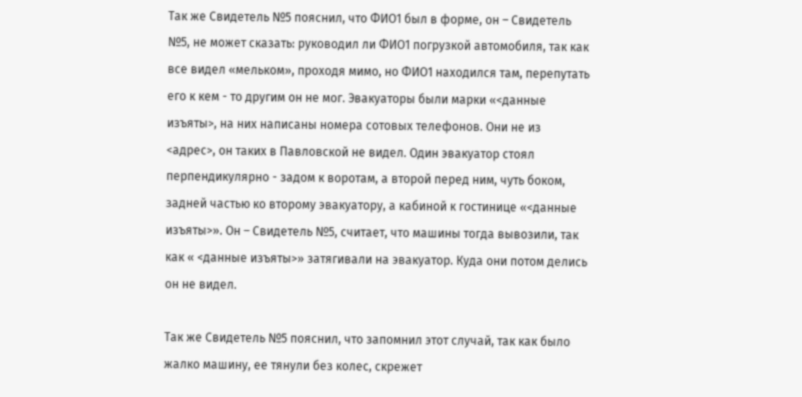Так же Свидетель №5 пояснил, что ФИО1 был в форме, он – Свидетель №5, не может сказать: руководил ли ФИО1 погрузкой автомобиля, так как все видел «мельком», проходя мимо, но ФИО1 находился там, перепутать его к кем - то другим он не мог. Эвакуаторы были марки «<данные изъяты>, на них написаны номера сотовых телефонов. Они не из <адрес>, он таких в Павловской не видел. Один эвакуатор стоял перпендикулярно - задом к воротам, а второй перед ним, чуть боком, задней частью ко второму эвакуатору, а кабиной к гостинице «<данные изъяты>». Он – Свидетель №5, считает, что машины тогда вывозили, так как « <данные изъяты>» затягивали на эвакуатор. Куда они потом делись он не видел.

Так же Свидетель №5 пояснил, что запомнил этот случай, так как было жалко машину, ее тянули без колес, скрежет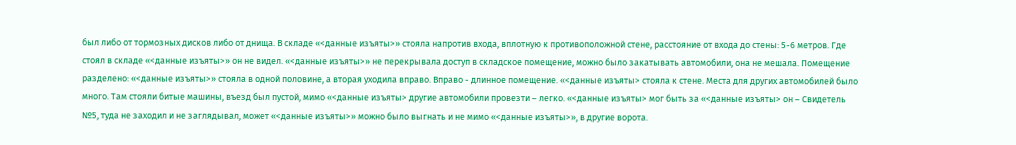был либо от тормозных дисков либо от днища. В складе «<данные изъяты>» стояла напротив входа, вплотную к противоположной стене, расстояние от входа до стены: 5-6 метров. Где стоял в складе «<данные изъяты>» он не видел. «<данные изъяты>» не перекрывала доступ в складское помещение, можно было закатывать автомобили, она не мешала. Помещение разделено: «<данные изъяты>» стояла в одной половине, а вторая уходила вправо. Вправо - длинное помещение. «<данные изъяты> стояла к стене. Места для других автомобилей было много. Там стояли битые машины, въезд был пустой, мимо «<данные изъяты> другие автомобили провезти – легко. «<данные изъяты> мог быть за «<данные изъяты> он – Свидетель №5, туда не заходил и не заглядывал, может «<данные изъяты>» можно было выгнать и не мимо «<данные изъяты>», в другие ворота.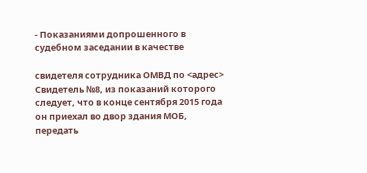- Показаниями допрошенного в судебном заседании в качестве

свидетеля сотрудника ОМВД по <адрес> Свидетель №8, из показаний которого следует, что в конце сентября 2015 года он приехал во двор здания МОБ, передать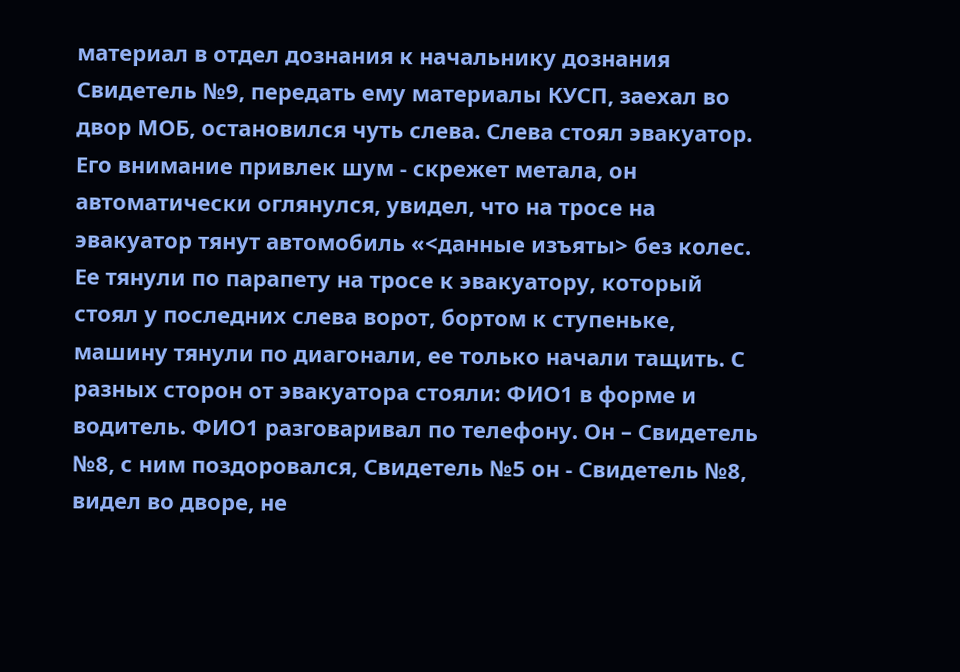материал в отдел дознания к начальнику дознания Свидетель №9, передать ему материалы КУСП, заехал во двор МОБ, остановился чуть слева. Слева стоял эвакуатор. Его внимание привлек шум - скрежет метала, он автоматически оглянулся, увидел, что на тросе на эвакуатор тянут автомобиль «<данные изъяты> без колес. Ее тянули по парапету на тросе к эвакуатору, который стоял у последних слева ворот, бортом к ступеньке, машину тянули по диагонали, ее только начали тащить. С разных сторон от эвакуатора стояли: ФИО1 в форме и водитель. ФИО1 разговаривал по телефону. Он – Свидетель №8, с ним поздоровался, Свидетель №5 он - Свидетель №8, видел во дворе, не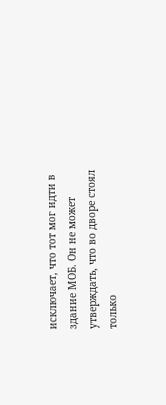исключает, что тот мог идти в здание МОБ. Он не может утверждать, что во дворе стоял только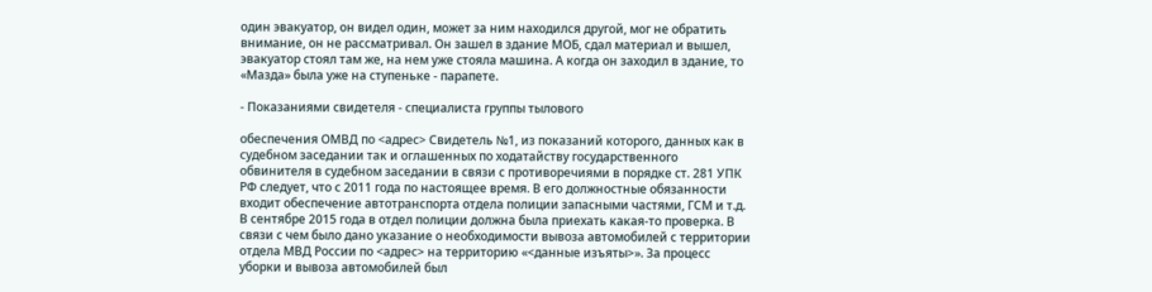один эвакуатор, он видел один, может за ним находился другой, мог не обратить внимание, он не рассматривал. Он зашел в здание МОБ, сдал материал и вышел, эвакуатор стоял там же, на нем уже стояла машина. А когда он заходил в здание, то «Мазда» была уже на ступеньке - парапете.

- Показаниями свидетеля - специалиста группы тылового

обеспечения ОМВД по <адрес> Свидетель №1, из показаний которого, данных как в судебном заседании так и оглашенных по ходатайству государственного обвинителя в судебном заседании в связи с противоречиями в порядке ст. 281 УПК РФ следует, что с 2011 года по настоящее время. В его должностные обязанности входит обеспечение автотранспорта отдела полиции запасными частями, ГСМ и т.д. В сентябре 2015 года в отдел полиции должна была приехать какая-то проверка. В связи с чем было дано указание о необходимости вывоза автомобилей с территории отдела МВД России по <адрес> на территорию «<данные изъяты>». За процесс уборки и вывоза автомобилей был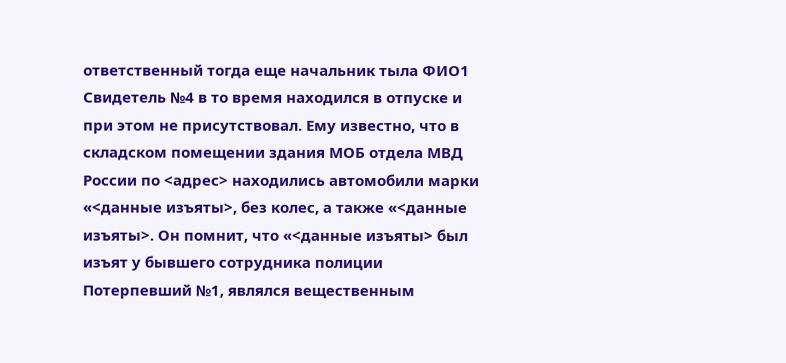ответственный тогда еще начальник тыла ФИО1 Свидетель №4 в то время находился в отпуске и при этом не присутствовал. Ему известно, что в складском помещении здания МОБ отдела МВД России по <адрес> находились автомобили марки «<данные изъяты>, без колес, а также «<данные изъяты>. Он помнит, что «<данные изъяты> был изъят у бывшего сотрудника полиции Потерпевший №1, являлся вещественным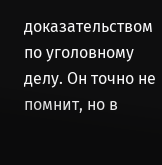доказательством по уголовному делу. Он точно не помнит, но в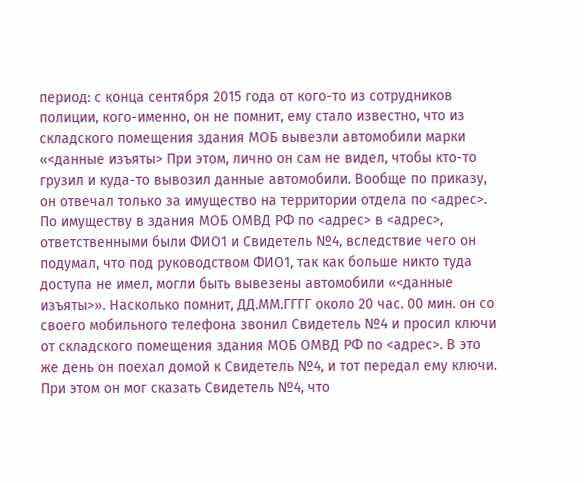период: с конца сентября 2015 года от кого-то из сотрудников полиции, кого-именно, он не помнит, ему стало известно, что из складского помещения здания МОБ вывезли автомобили марки «<данные изъяты> При этом, лично он сам не видел, чтобы кто-то грузил и куда-то вывозил данные автомобили. Вообще по приказу, он отвечал только за имущество на территории отдела по <адрес>. По имуществу в здания МОБ ОМВД РФ по <адрес> в <адрес>, ответственными были ФИО1 и Свидетель №4, вследствие чего он подумал, что под руководством ФИО1, так как больше никто туда доступа не имел, могли быть вывезены автомобили «<данные изъяты>». Насколько помнит, ДД.ММ.ГГГГ около 20 час. 00 мин. он со своего мобильного телефона звонил Свидетель №4 и просил ключи от складского помещения здания МОБ ОМВД РФ по <адрес>. В это же день он поехал домой к Свидетель №4, и тот передал ему ключи. При этом он мог сказать Свидетель №4, что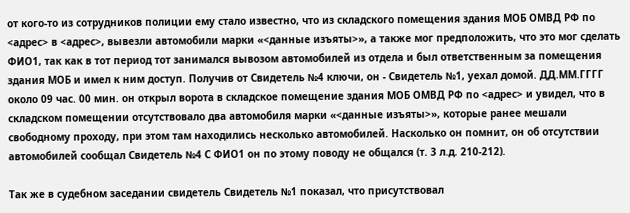от кого-то из сотрудников полиции ему стало известно, что из складского помещения здания МОБ ОМВД РФ по <адрес> в <адрес>, вывезли автомобили марки «<данные изъяты>», а также мог предположить, что это мог сделать ФИО1, так как в тот период тот занимался вывозом автомобилей из отдела и был ответственным за помещения здания МОБ и имел к ним доступ. Получив от Свидетель №4 ключи, он - Свидетель №1, уехал домой. ДД.ММ.ГГГГ около 09 час. 00 мин. он открыл ворота в складское помещение здания МОБ ОМВД РФ по <адрес> и увидел, что в складском помещении отсутствовало два автомобиля марки «<данные изъяты>», которые ранее мешали свободному проходу, при этом там находились несколько автомобилей. Насколько он помнит, он об отсутствии автомобилей сообщал Свидетель №4 С ФИО1 он по этому поводу не общался (т. 3 л.д. 210-212).

Так же в судебном заседании свидетель Свидетель №1 показал, что присутствовал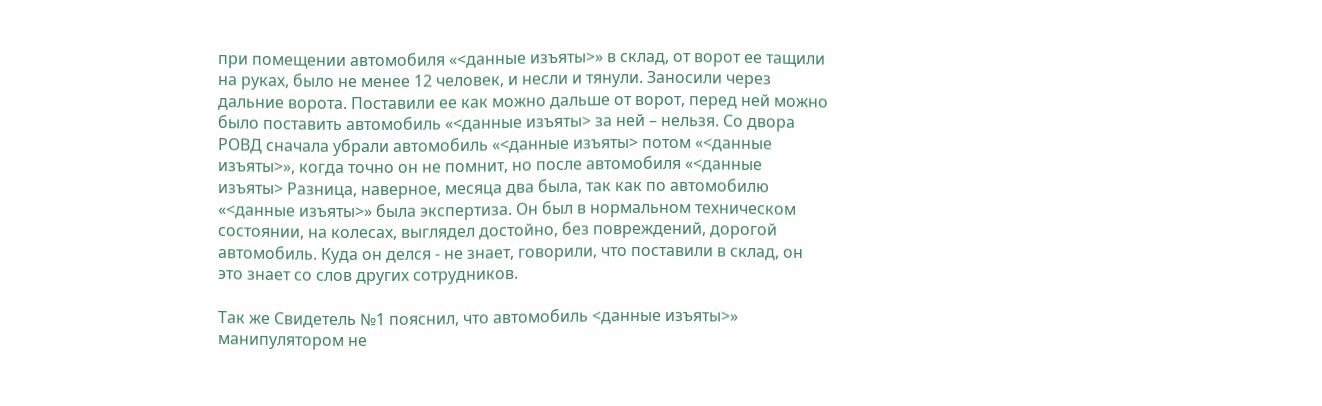при помещении автомобиля «<данные изъяты>» в склад, от ворот ее тащили на руках, было не менее 12 человек, и несли и тянули. Заносили через дальние ворота. Поставили ее как можно дальше от ворот, перед ней можно было поставить автомобиль «<данные изъяты> за ней – нельзя. Со двора РОВД сначала убрали автомобиль «<данные изъяты> потом «<данные изъяты>», когда точно он не помнит, но после автомобиля «<данные изъяты> Разница, наверное, месяца два была, так как по автомобилю «<данные изъяты>» была экспертиза. Он был в нормальном техническом состоянии, на колесах, выглядел достойно, без повреждений, дорогой автомобиль. Куда он делся - не знает, говорили, что поставили в склад, он это знает со слов других сотрудников.

Так же Свидетель №1 пояснил, что автомобиль <данные изъяты>» манипулятором не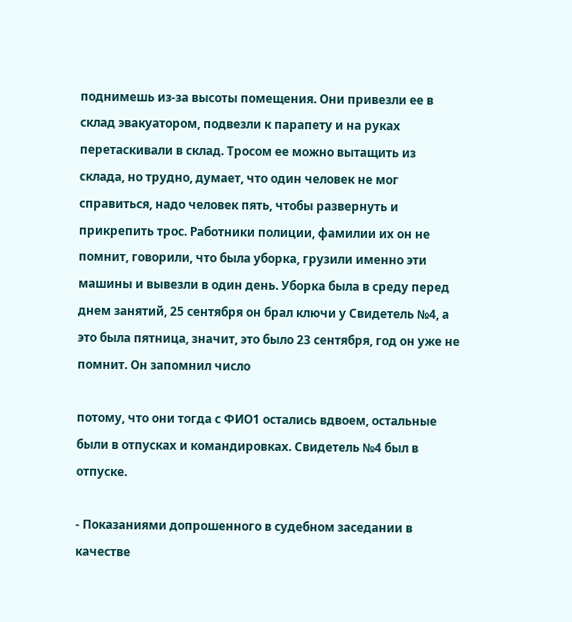поднимешь из-за высоты помещения. Они привезли ее в склад эвакуатором, подвезли к парапету и на руках перетаскивали в склад. Тросом ее можно вытащить из склада, но трудно, думает, что один человек не мог справиться, надо человек пять, чтобы развернуть и прикрепить трос. Работники полиции, фамилии их он не помнит, говорили, что была уборка, грузили именно эти машины и вывезли в один день. Уборка была в среду перед днем занятий, 25 сентября он брал ключи у Свидетель №4, а это была пятница, значит, это было 23 сентября, год он уже не помнит. Он запомнил число

потому, что они тогда с ФИО1 остались вдвоем, остальные были в отпусках и командировках. Свидетель №4 был в отпуске.

- Показаниями допрошенного в судебном заседании в качестве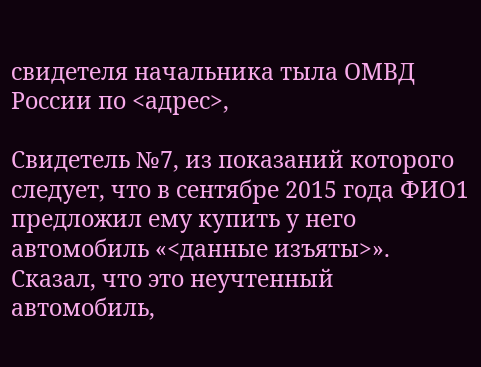свидетеля начальника тыла ОМВД России по <адрес>,

Свидетель №7, из показаний которого следует, что в сентябре 2015 года ФИО1 предложил ему купить у него автомобиль «<данные изъяты>». Сказал, что это неучтенный автомобиль,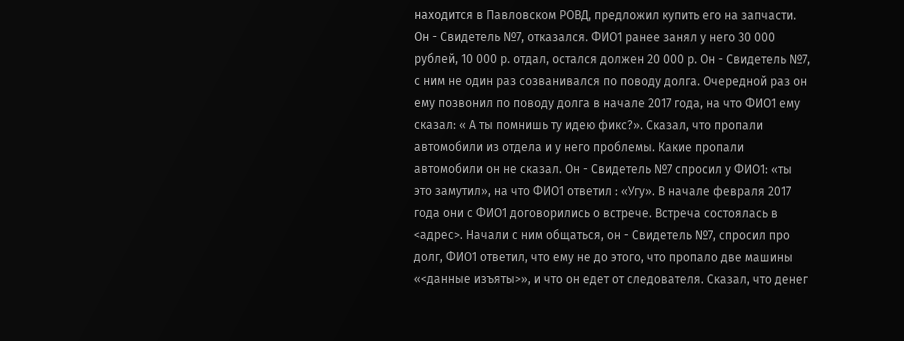находится в Павловском РОВД, предложил купить его на запчасти. Он - Свидетель №7, отказался. ФИО1 ранее занял у него 30 000 рублей, 10 000 р. отдал, остался должен 20 000 р. Он - Свидетель №7, с ним не один раз созванивался по поводу долга. Очередной раз он ему позвонил по поводу долга в начале 2017 года, на что ФИО1 ему сказал: « А ты помнишь ту идею фикс?». Сказал, что пропали автомобили из отдела и у него проблемы. Какие пропали автомобили он не сказал. Он - Свидетель №7 спросил у ФИО1: «ты это замутил», на что ФИО1 ответил : «Угу». В начале февраля 2017 года они с ФИО1 договорились о встрече. Встреча состоялась в <адрес>. Начали с ним общаться, он - Свидетель №7, спросил про долг, ФИО1 ответил, что ему не до этого, что пропало две машины «<данные изъяты>», и что он едет от следователя. Сказал, что денег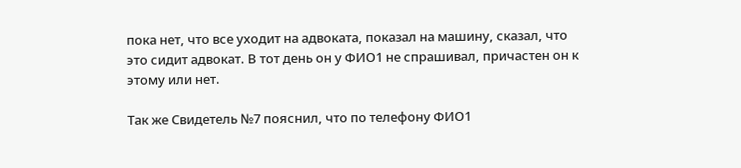пока нет, что все уходит на адвоката, показал на машину, сказал, что это сидит адвокат. В тот день он у ФИО1 не спрашивал, причастен он к этому или нет.

Так же Свидетель №7 пояснил, что по телефону ФИО1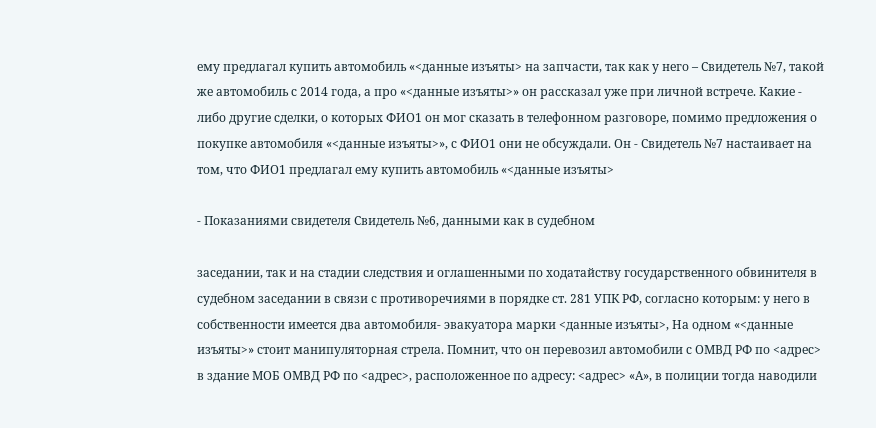ему предлагал купить автомобиль «<данные изъяты> на запчасти, так как у него – Свидетель №7, такой же автомобиль с 2014 года, а про «<данные изъяты>» он рассказал уже при личной встрече. Какие - либо другие сделки, о которых ФИО1 он мог сказать в телефонном разговоре, помимо предложения о покупке автомобиля «<данные изъяты>», с ФИО1 они не обсуждали. Он - Свидетель №7 настаивает на том, что ФИО1 предлагал ему купить автомобиль «<данные изъяты>

- Показаниями свидетеля Свидетель №6, данными как в судебном

заседании, так и на стадии следствия и оглашенными по ходатайству государственного обвинителя в судебном заседании в связи с противоречиями в порядке ст. 281 УПК РФ, согласно которым: у него в собственности имеется два автомобиля- эвакуатора марки <данные изъяты>, На одном «<данные изъяты>» стоит манипуляторная стрела. Помнит, что он перевозил автомобили с ОМВД РФ по <адрес> в здание МОБ ОМВД РФ по <адрес>, расположенное по адресу: <адрес> «А», в полиции тогда наводили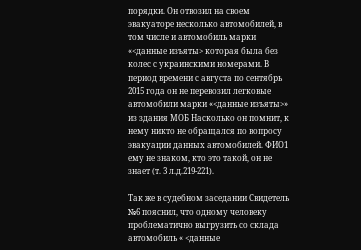порядки. Он отвозил на своем эвакуаторе несколько автомобилей, в том числе и автомобиль марки «<данные изъяты> которая была без колес с украинскими номерами. В период времени с августа по сентябрь 2015 года он не перевозил легковые автомобили марки «<данные изъяты>» из здания МОБ Насколько он помнит, к нему никто не обращался по вопросу эвакуации данных автомобилей. ФИО1 ему не знаком, кто это такой, он не знает (т. 3 л.д.219-221).

Так же в судебном заседании Свидетель №6 пояснил, что одному человеку проблематично выгрузить со склада автомобиль « <данные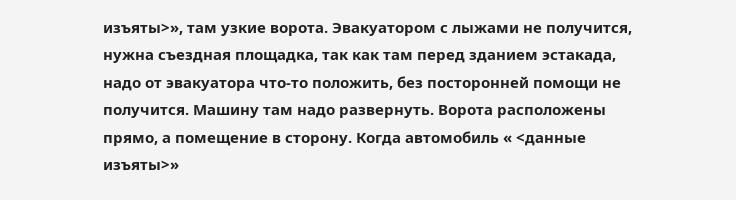изъяты>», там узкие ворота. Эвакуатором с лыжами не получится, нужна съездная площадка, так как там перед зданием эстакада, надо от эвакуатора что-то положить, без посторонней помощи не получится. Машину там надо развернуть. Ворота расположены прямо, а помещение в сторону. Когда автомобиль « <данные изъяты>»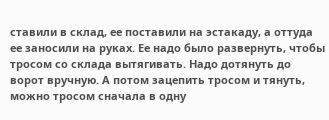ставили в склад, ее поставили на эстакаду, а оттуда ее заносили на руках. Ее надо было развернуть, чтобы тросом со склада вытягивать. Надо дотянуть до ворот вручную. А потом зацепить тросом и тянуть, можно тросом сначала в одну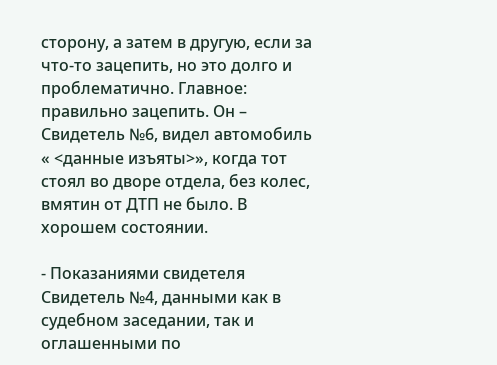сторону, а затем в другую, если за что-то зацепить, но это долго и проблематично. Главное: правильно зацепить. Он – Свидетель №6, видел автомобиль « <данные изъяты>», когда тот стоял во дворе отдела, без колес, вмятин от ДТП не было. В хорошем состоянии.

- Показаниями свидетеля Свидетель №4, данными как в судебном заседании, так и оглашенными по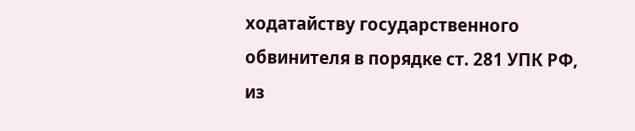ходатайству государственного обвинителя в порядке ст. 281 УПК РФ, из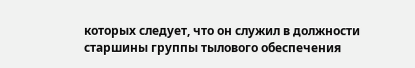которых следует, что он служил в должности старшины группы тылового обеспечения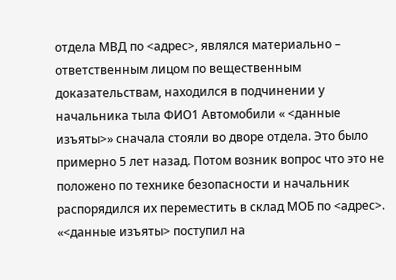отдела МВД по <адрес>, являлся материально – ответственным лицом по вещественным доказательствам, находился в подчинении у начальника тыла ФИО1 Автомобили « <данные изъяты>» сначала стояли во дворе отдела. Это было примерно 5 лет назад. Потом возник вопрос что это не положено по технике безопасности и начальник распорядился их переместить в склад МОБ по <адрес>. «<данные изъяты> поступил на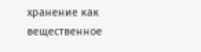хранение как вещественное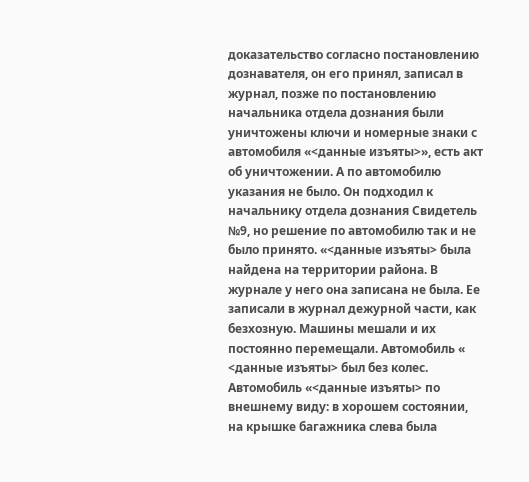доказательство согласно постановлению дознавателя, он его принял, записал в журнал, позже по постановлению начальника отдела дознания были уничтожены ключи и номерные знаки с автомобиля «<данные изъяты>», есть акт об уничтожении. А по автомобилю указания не было. Он подходил к начальнику отдела дознания Свидетель №9, но решение по автомобилю так и не было принято. «<данные изъяты> была найдена на территории района. В журнале у него она записана не была. Ее записали в журнал дежурной части, как безхозную. Машины мешали и их постоянно перемещали. Автомобиль « <данные изъяты> был без колес. Автомобиль «<данные изъяты> по внешнему виду: в хорошем состоянии, на крышке багажника слева была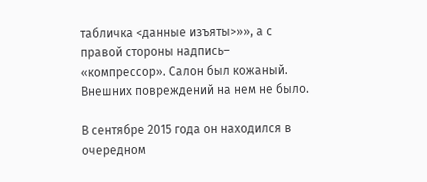табличка <данные изъяты>»», а с правой стороны надпись– «компрессор». Салон был кожаный. Внешних повреждений на нем не было.

В сентябре 2015 года он находился в очередном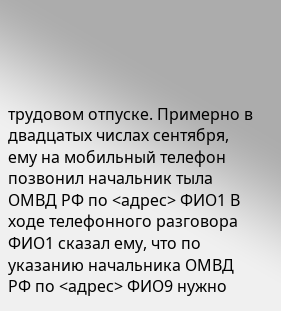трудовом отпуске. Примерно в двадцатых числах сентября, ему на мобильный телефон позвонил начальник тыла ОМВД РФ по <адрес> ФИО1 В ходе телефонного разговора ФИО1 сказал ему, что по указанию начальника ОМВД РФ по <адрес> ФИО9 нужно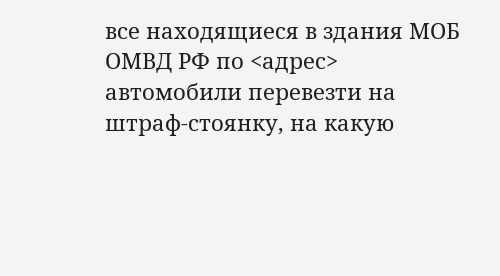все находящиеся в здания МОБ ОМВД РФ по <адрес> автомобили перевезти на штраф-стоянку, на какую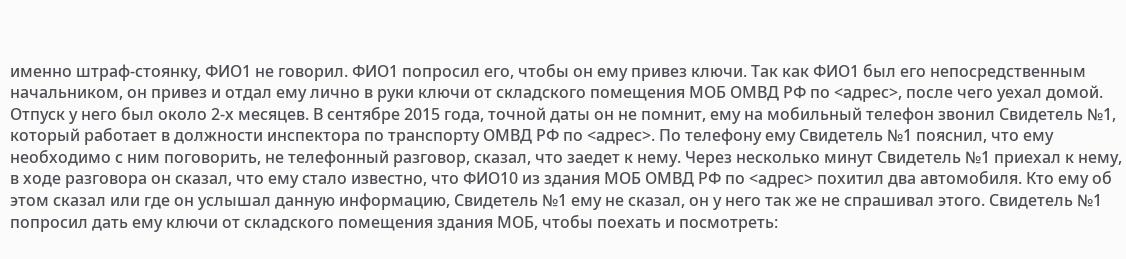именно штраф-стоянку, ФИО1 не говорил. ФИО1 попросил его, чтобы он ему привез ключи. Так как ФИО1 был его непосредственным начальником, он привез и отдал ему лично в руки ключи от складского помещения МОБ ОМВД РФ по <адрес>, после чего уехал домой. Отпуск у него был около 2-х месяцев. В сентябре 2015 года, точной даты он не помнит, ему на мобильный телефон звонил Свидетель №1, который работает в должности инспектора по транспорту ОМВД РФ по <адрес>. По телефону ему Свидетель №1 пояснил, что ему необходимо с ним поговорить, не телефонный разговор, сказал, что заедет к нему. Через несколько минут Свидетель №1 приехал к нему, в ходе разговора он сказал, что ему стало известно, что ФИО10 из здания МОБ ОМВД РФ по <адрес> похитил два автомобиля. Кто ему об этом сказал или где он услышал данную информацию, Свидетель №1 ему не сказал, он у него так же не спрашивал этого. Свидетель №1 попросил дать ему ключи от складского помещения здания МОБ, чтобы поехать и посмотреть: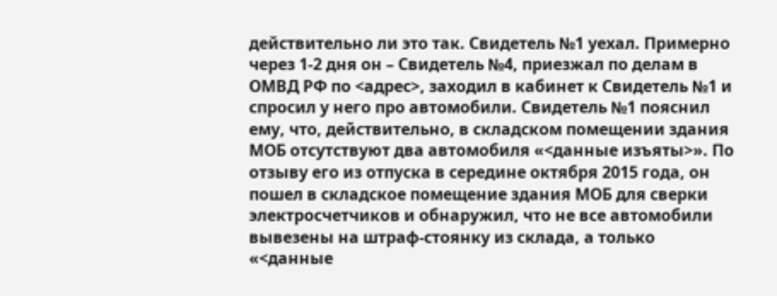действительно ли это так. Свидетель №1 уехал. Примерно через 1-2 дня он – Свидетель №4, приезжал по делам в ОМВД РФ по <адрес>, заходил в кабинет к Свидетель №1 и спросил у него про автомобили. Свидетель №1 пояснил ему, что, действительно, в складском помещении здания МОБ отсутствуют два автомобиля «<данные изъяты>». По отзыву его из отпуска в середине октября 2015 года, он пошел в складское помещение здания МОБ для сверки электросчетчиков и обнаружил, что не все автомобили вывезены на штраф-стоянку из склада, а только «<данные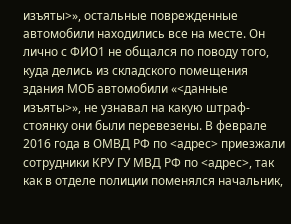изъяты>», остальные поврежденные автомобили находились все на месте. Он лично с ФИО1 не общался по поводу того, куда делись из складского помещения здания МОБ автомобили «<данные изъяты>», не узнавал на какую штраф- стоянку они были перевезены. В феврале 2016 года в ОМВД РФ по <адрес> приезжали сотрудники КРУ ГУ МВД РФ по <адрес>, так как в отделе полиции поменялся начальник,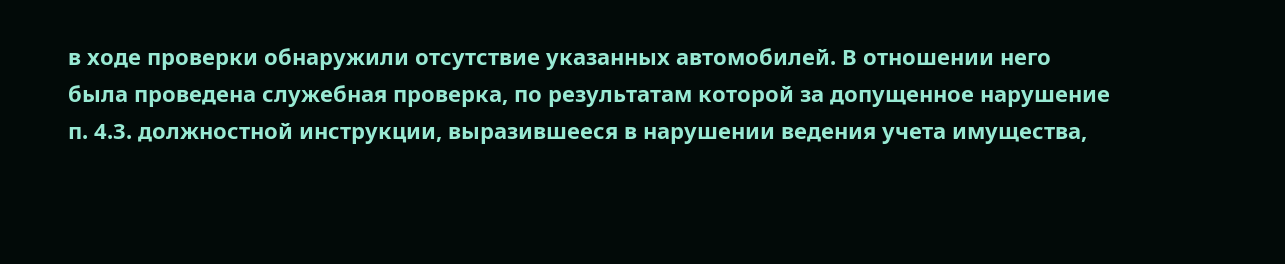в ходе проверки обнаружили отсутствие указанных автомобилей. В отношении него была проведена служебная проверка, по результатам которой за допущенное нарушение п. 4.3. должностной инструкции, выразившееся в нарушении ведения учета имущества,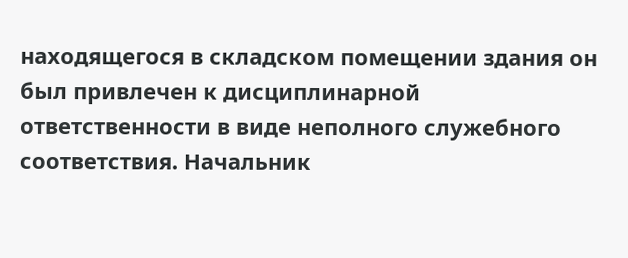находящегося в складском помещении здания он был привлечен к дисциплинарной ответственности в виде неполного служебного соответствия. Начальник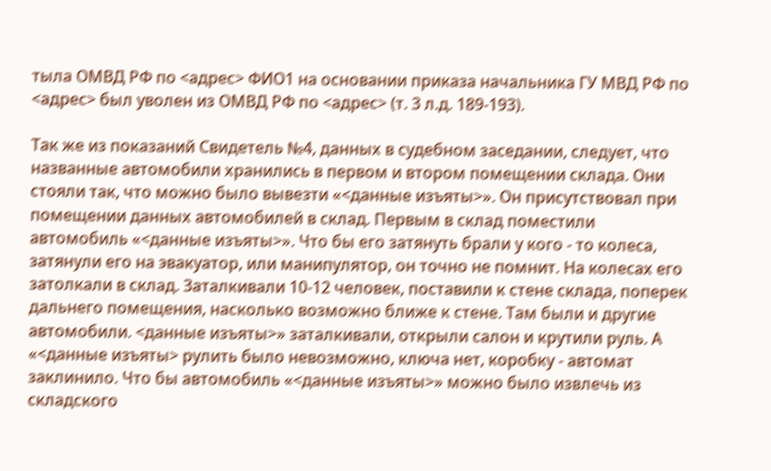тыла ОМВД РФ по <адрес> ФИО1 на основании приказа начальника ГУ МВД РФ по <адрес> был уволен из ОМВД РФ по <адрес> (т. 3 л.д. 189-193).

Так же из показаний Свидетель №4, данных в судебном заседании, следует, что названные автомобили хранились в первом и втором помещении склада. Они стояли так, что можно было вывезти «<данные изъяты>». Он присутствовал при помещении данных автомобилей в склад. Первым в склад поместили автомобиль «<данные изъяты>». Что бы его затянуть брали у кого - то колеса, затянули его на эвакуатор, или манипулятор, он точно не помнит. На колесах его затолкали в склад. Заталкивали 10-12 человек, поставили к стене склада, поперек дальнего помещения, насколько возможно ближе к стене. Там были и другие автомобили. <данные изъяты>» заталкивали, открыли салон и крутили руль. А «<данные изъяты> рулить было невозможно, ключа нет, коробку - автомат заклинило. Что бы автомобиль «<данные изъяты>» можно было извлечь из складского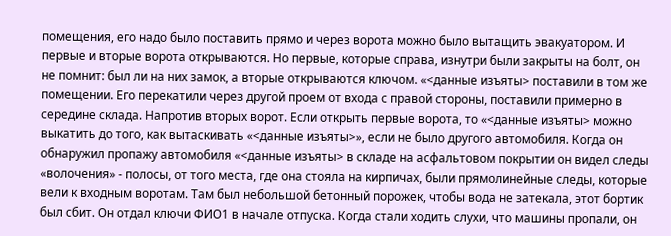помещения, его надо было поставить прямо и через ворота можно было вытащить эвакуатором. И первые и вторые ворота открываются. Но первые, которые справа, изнутри были закрыты на болт, он не помнит: был ли на них замок, а вторые открываются ключом. «<данные изъяты> поставили в том же помещении. Его перекатили через другой проем от входа с правой стороны, поставили примерно в середине склада. Напротив вторых ворот. Если открыть первые ворота, то «<данные изъяты> можно выкатить до того, как вытаскивать «<данные изъяты>», если не было другого автомобиля. Когда он обнаружил пропажу автомобиля «<данные изъяты> в складе на асфальтовом покрытии он видел следы «волочения» - полосы, от того места, где она стояла на кирпичах, были прямолинейные следы, которые вели к входным воротам. Там был небольшой бетонный порожек, чтобы вода не затекала, этот бортик был сбит. Он отдал ключи ФИО1 в начале отпуска. Когда стали ходить слухи, что машины пропали, он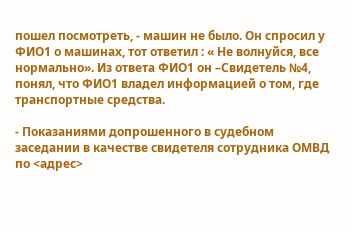пошел посмотреть, - машин не было. Он спросил у ФИО1 о машинах, тот ответил : « Не волнуйся, все нормально». Из ответа ФИО1 он –Свидетель №4, понял, что ФИО1 владел информацией о том, где транспортные средства.

- Показаниями допрошенного в судебном заседании в качестве свидетеля сотрудника ОМВД по <адрес>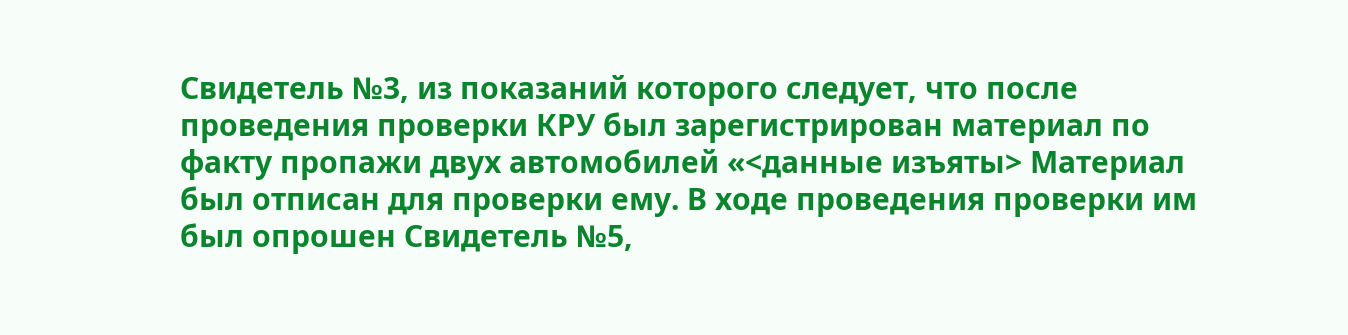Свидетель №3, из показаний которого следует, что после проведения проверки КРУ был зарегистрирован материал по факту пропажи двух автомобилей «<данные изъяты> Материал был отписан для проверки ему. В ходе проведения проверки им был опрошен Свидетель №5,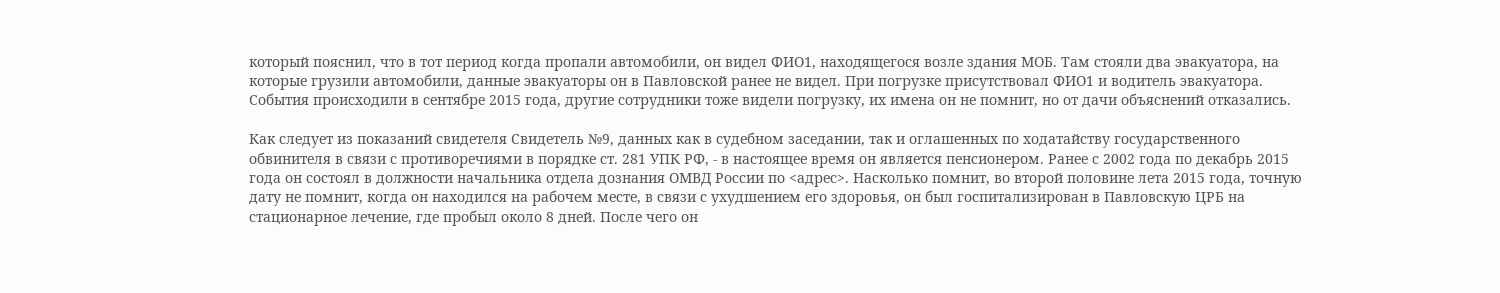который пояснил, что в тот период когда пропали автомобили, он видел ФИО1, находящегося возле здания МОБ. Там стояли два эвакуатора, на которые грузили автомобили, данные эвакуаторы он в Павловской ранее не видел. При погрузке присутствовал ФИО1 и водитель эвакуатора. События происходили в сентябре 2015 года, другие сотрудники тоже видели погрузку, их имена он не помнит, но от дачи объяснений отказались.

Как следует из показаний свидетеля Свидетель №9, данных как в судебном заседании, так и оглашенных по ходатайству государственного обвинителя в связи с противоречиями в порядке ст. 281 УПК РФ, - в настоящее время он является пенсионером. Ранее с 2002 года по декабрь 2015 года он состоял в должности начальника отдела дознания ОМВД России по <адрес>. Насколько помнит, во второй половине лета 2015 года, точную дату не помнит, когда он находился на рабочем месте, в связи с ухудшением его здоровья, он был госпитализирован в Павловскую ЦРБ на стационарное лечение, где пробыл около 8 дней. После чего он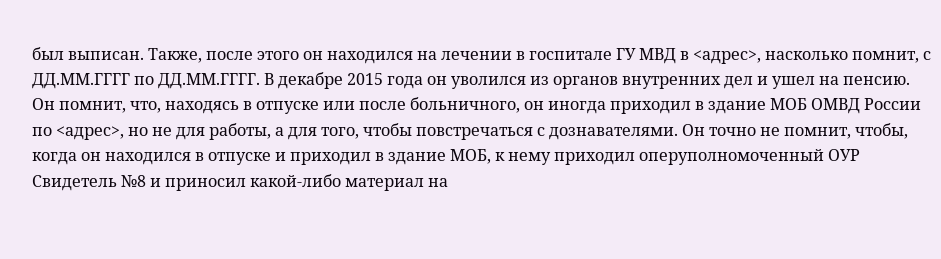был выписан. Также, после этого он находился на лечении в госпитале ГУ МВД в <адрес>, насколько помнит, с ДД.ММ.ГГГГ по ДД.ММ.ГГГГ. В декабре 2015 года он уволился из органов внутренних дел и ушел на пенсию. Он помнит, что, находясь в отпуске или после больничного, он иногда приходил в здание МОБ ОМВД России по <адрес>, но не для работы, а для того, чтобы повстречаться с дознавателями. Он точно не помнит, чтобы, когда он находился в отпуске и приходил в здание МОБ, к нему приходил оперуполномоченный ОУР Свидетель №8 и приносил какой-либо материал на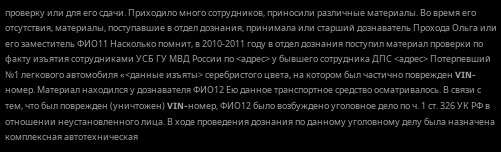проверку или для его сдачи. Приходило много сотрудников, приносили различные материалы. Во время его отсутствия, материалы, поступавшие в отдел дознания, принимала или старший дознаватель Прохода Ольга или его заместитель ФИО11 Насколько помнит, в 2010-2011 году в отдел дознания поступил материал проверки по факту изъятия сотрудниками УСБ ГУ МВД России по <адрес> у бывшего сотрудника ДПС <адрес> Потерпевший №1 легкового автомобиля «<данные изъяты> серебристого цвета, на котором был частично поврежден VIN-номер. Материал находился у дознавателя ФИО12 Ею данное транспортное средство осматривалось. В связи с тем, что был поврежден (уничтожен) VIN-номер, ФИО12 было возбуждено уголовное дело по ч. 1 ст. 326 УК РФ в отношении неустановленного лица. В ходе проведения дознания по данному уголовному делу была назначена комплексная автотехническая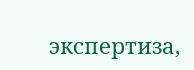экспертиза,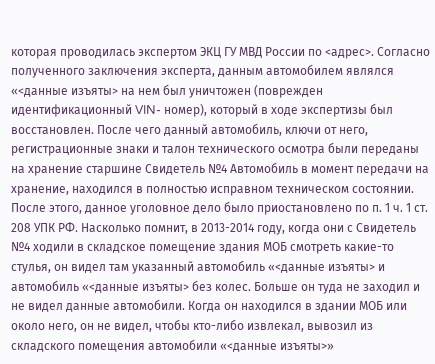которая проводилась экспертом ЭКЦ ГУ МВД России по <адрес>. Согласно полученного заключения эксперта, данным автомобилем являлся «<данные изъяты> на нем был уничтожен (поврежден идентификационный VIN- номер), который в ходе экспертизы был восстановлен. После чего данный автомобиль, ключи от него, регистрационные знаки и талон технического осмотра были переданы на хранение старшине Свидетель №4 Автомобиль в момент передачи на хранение, находился в полностью исправном техническом состоянии. После этого, данное уголовное дело было приостановлено по п. 1 ч. 1 ст. 208 УПК РФ. Насколько помнит, в 2013-2014 году, когда они с Свидетель №4 ходили в складское помещение здания МОБ смотреть какие-то стулья, он видел там указанный автомобиль «<данные изъяты> и автомобиль «<данные изъяты> без колес. Больше он туда не заходил и не видел данные автомобили. Когда он находился в здании МОБ или около него, он не видел, чтобы кто-либо извлекал, вывозил из складского помещения автомобили «<данные изъяты>»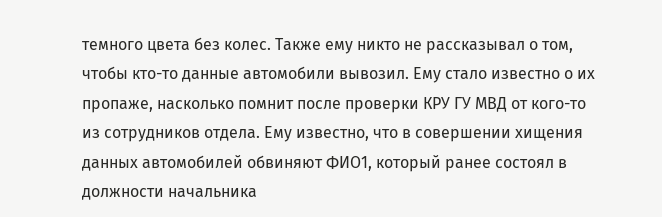темного цвета без колес. Также ему никто не рассказывал о том, чтобы кто-то данные автомобили вывозил. Ему стало известно о их пропаже, насколько помнит после проверки КРУ ГУ МВД от кого-то из сотрудников отдела. Ему известно, что в совершении хищения данных автомобилей обвиняют ФИО1, который ранее состоял в должности начальника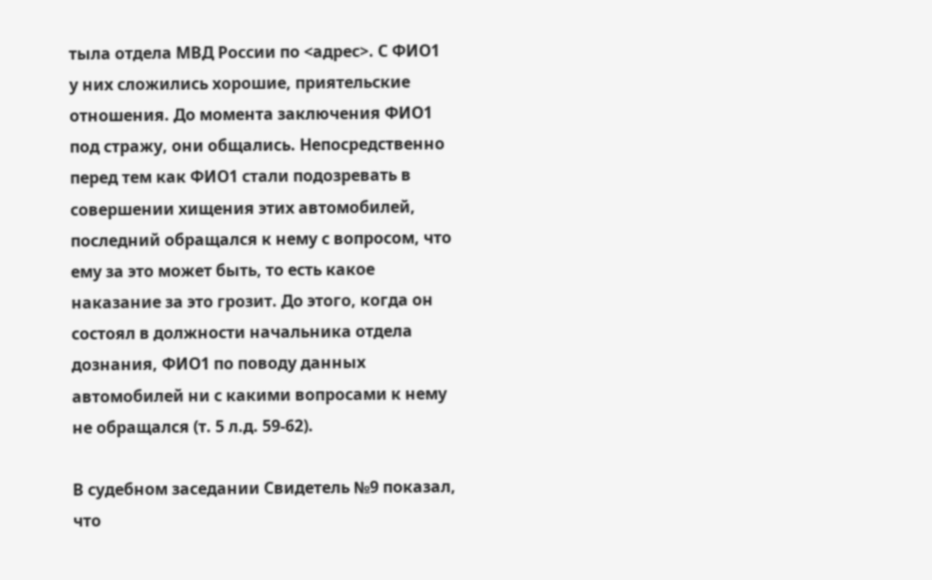тыла отдела МВД России по <адрес>. С ФИО1 у них сложились хорошие, приятельские отношения. До момента заключения ФИО1 под стражу, они общались. Непосредственно перед тем как ФИО1 стали подозревать в совершении хищения этих автомобилей, последний обращался к нему с вопросом, что ему за это может быть, то есть какое наказание за это грозит. До этого, когда он состоял в должности начальника отдела дознания, ФИО1 по поводу данных автомобилей ни с какими вопросами к нему не обращался (т. 5 л.д. 59-62).

В судебном заседании Свидетель №9 показал, что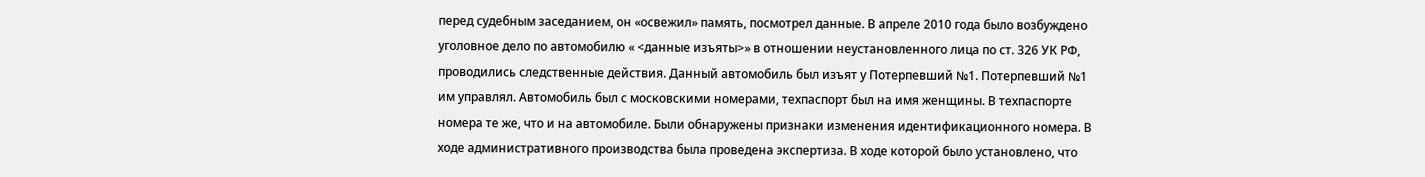перед судебным заседанием, он «освежил» память, посмотрел данные. В апреле 2010 года было возбуждено уголовное дело по автомобилю « <данные изъяты>» в отношении неустановленного лица по ст. 326 УК РФ, проводились следственные действия. Данный автомобиль был изъят у Потерпевший №1. Потерпевший №1 им управлял. Автомобиль был с московскими номерами, техпаспорт был на имя женщины. В техпаспорте номера те же, что и на автомобиле. Были обнаружены признаки изменения идентификационного номера. В ходе административного производства была проведена экспертиза. В ходе которой было установлено, что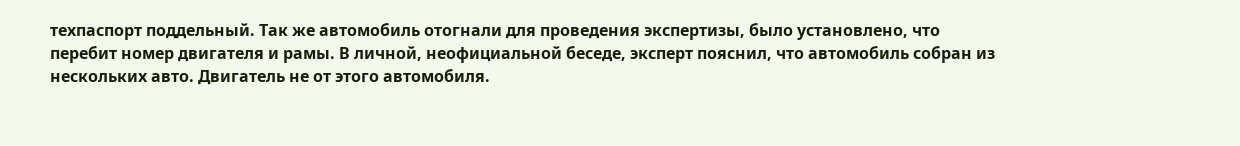техпаспорт поддельный. Так же автомобиль отогнали для проведения экспертизы, было установлено, что перебит номер двигателя и рамы. В личной, неофициальной беседе, эксперт пояснил, что автомобиль собран из нескольких авто. Двигатель не от этого автомобиля.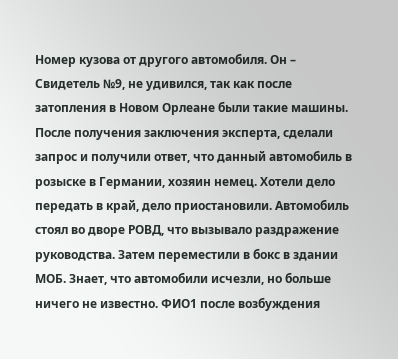Номер кузова от другого автомобиля. Он – Свидетель №9, не удивился, так как после затопления в Новом Орлеане были такие машины. После получения заключения эксперта, сделали запрос и получили ответ, что данный автомобиль в розыске в Германии, хозяин немец. Хотели дело передать в край, дело приостановили. Автомобиль стоял во дворе РОВД, что вызывало раздражение руководства. Затем переместили в бокс в здании МОБ. Знает, что автомобили исчезли, но больше ничего не известно. ФИО1 после возбуждения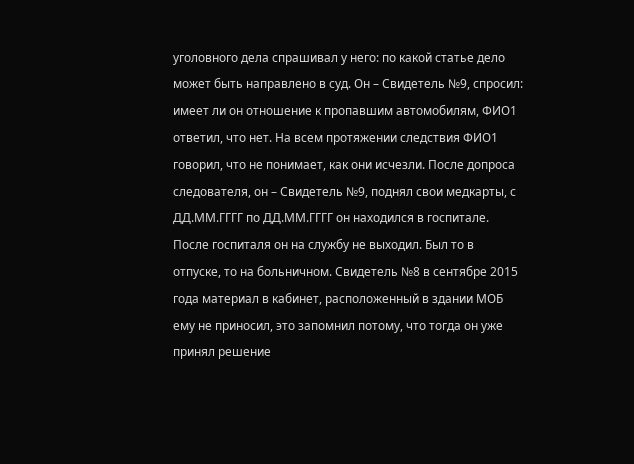уголовного дела спрашивал у него: по какой статье дело может быть направлено в суд. Он – Свидетель №9, спросил: имеет ли он отношение к пропавшим автомобилям, ФИО1 ответил, что нет. На всем протяжении следствия ФИО1 говорил, что не понимает, как они исчезли. После допроса следователя, он – Свидетель №9, поднял свои медкарты, с ДД.ММ.ГГГГ по ДД.ММ.ГГГГ он находился в госпитале. После госпиталя он на службу не выходил. Был то в отпуске, то на больничном. Свидетель №8 в сентябре 2015 года материал в кабинет, расположенный в здании МОБ ему не приносил, это запомнил потому, что тогда он уже принял решение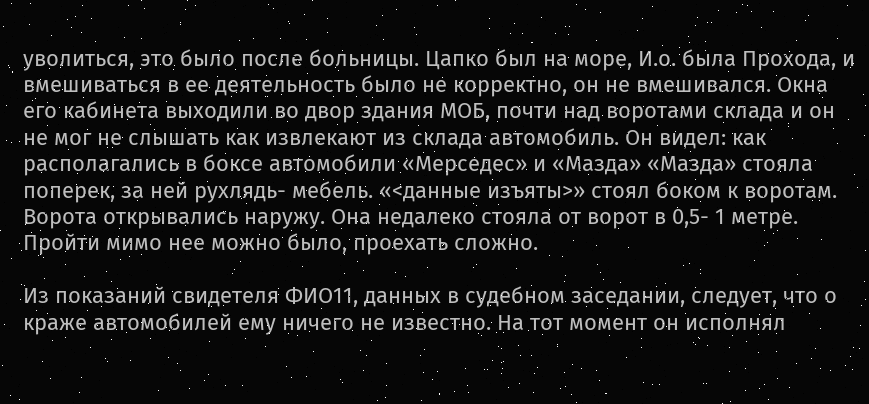уволиться, это было после больницы. Цапко был на море, И.о. была Прохода, и вмешиваться в ее деятельность было не корректно, он не вмешивался. Окна его кабинета выходили во двор здания МОБ, почти над воротами склада и он не мог не слышать как извлекают из склада автомобиль. Он видел: как располагались в боксе автомобили «Мерседес» и «Мазда» «Мазда» стояла поперек, за ней рухлядь- мебель. «<данные изъяты>» стоял боком к воротам. Ворота открывались наружу. Она недалеко стояла от ворот в 0,5- 1 метре. Пройти мимо нее можно было, проехать сложно.

Из показаний свидетеля ФИО11, данных в судебном заседании, следует, что о краже автомобилей ему ничего не известно. На тот момент он исполнял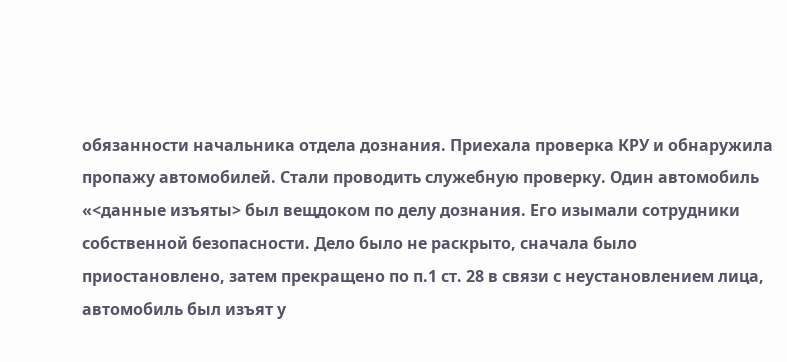обязанности начальника отдела дознания. Приехала проверка КРУ и обнаружила пропажу автомобилей. Стали проводить служебную проверку. Один автомобиль «<данные изъяты> был вещдоком по делу дознания. Его изымали сотрудники собственной безопасности. Дело было не раскрыто, сначала было приостановлено, затем прекращено по п.1 ст. 28 в связи с неустановлением лица, автомобиль был изъят у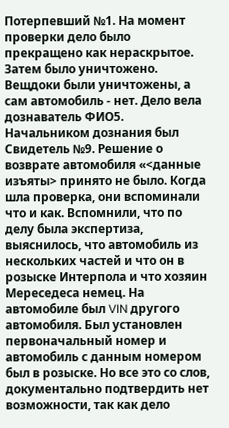Потерпевший №1. На момент проверки дело было прекращено как нераскрытое. Затем было уничтожено. Вещдоки были уничтожены, а сам автомобиль - нет. Дело вела дознаватель ФИО5. Начальником дознания был Свидетель №9. Решение о возврате автомобиля «<данные изъяты> принято не было. Когда шла проверка, они вспоминали что и как. Вспомнили, что по делу была экспертиза, выяснилось, что автомобиль из нескольких частей и что он в розыске Интерпола и что хозяин Мереседеса немец. На автомобиле был VIN другого автомобиля. Был установлен первоначальный номер и автомобиль с данным номером был в розыске. Но все это со слов, документально подтвердить нет возможности, так как дело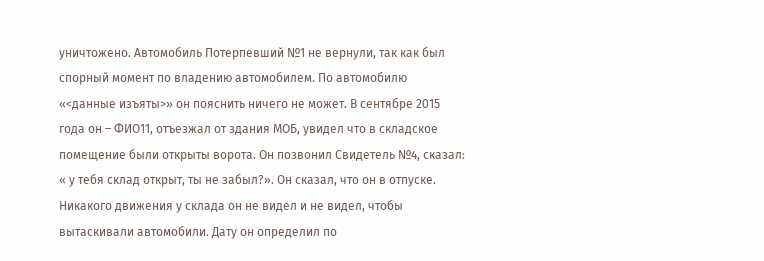уничтожено. Автомобиль Потерпевший №1 не вернули, так как был спорный момент по владению автомобилем. По автомобилю «<данные изъяты>» он пояснить ничего не может. В сентябре 2015 года он – ФИО11, отъезжал от здания МОБ, увидел что в складское помещение были открыты ворота. Он позвонил Свидетель №4, сказал: « у тебя склад открыт, ты не забыл?». Он сказал, что он в отпуске. Никакого движения у склада он не видел и не видел, чтобы вытаскивали автомобили. Дату он определил по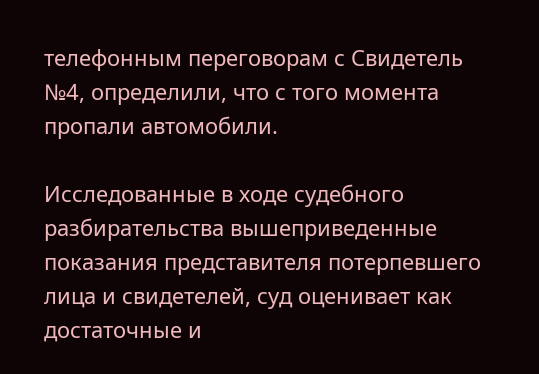телефонным переговорам с Свидетель №4, определили, что с того момента пропали автомобили.

Исследованные в ходе судебного разбирательства вышеприведенные показания представителя потерпевшего лица и свидетелей, суд оценивает как достаточные и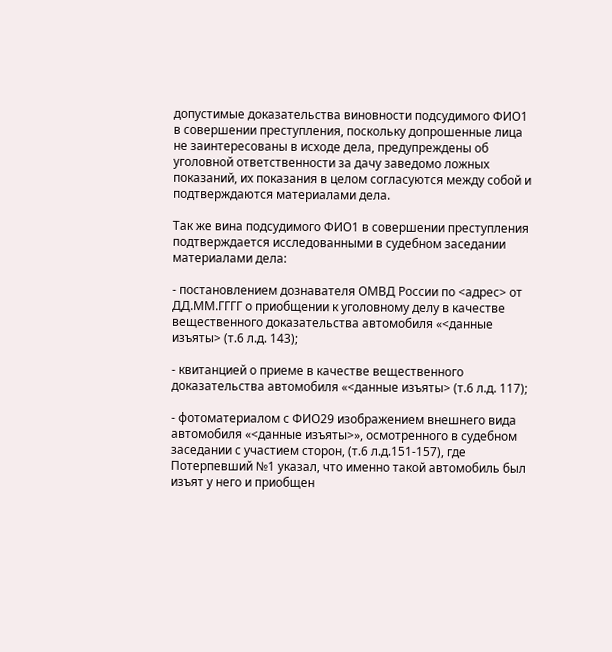допустимые доказательства виновности подсудимого ФИО1 в совершении преступления, поскольку допрошенные лица не заинтересованы в исходе дела, предупреждены об уголовной ответственности за дачу заведомо ложных показаний, их показания в целом согласуются между собой и подтверждаются материалами дела.

Так же вина подсудимого ФИО1 в совершении преступления подтверждается исследованными в судебном заседании материалами дела:

- постановлением дознавателя ОМВД России по <адрес> от ДД.ММ.ГГГГ о приобщении к уголовному делу в качестве вещественного доказательства автомобиля «<данные изъяты> (т.6 л.д. 143);

- квитанцией о приеме в качестве вещественного доказательства автомобиля «<данные изъяты> (т.6 л.д. 117);

- фотоматериалом с ФИО29 изображением внешнего вида автомобиля «<данные изъяты>», осмотренного в судебном заседании с участием сторон, (т.6 л.д.151-157), где Потерпевший №1 указал, что именно такой автомобиль был изъят у него и приобщен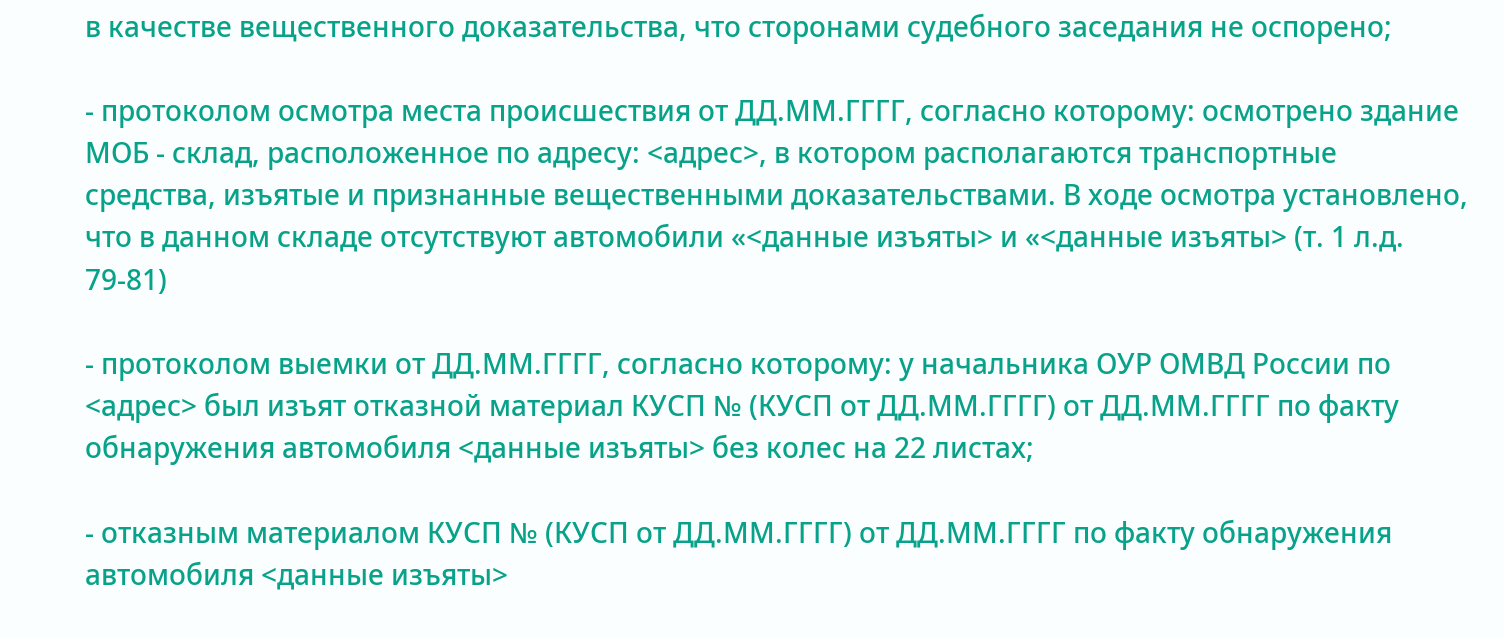в качестве вещественного доказательства, что сторонами судебного заседания не оспорено;

- протоколом осмотра места происшествия от ДД.ММ.ГГГГ, согласно которому: осмотрено здание МОБ - склад, расположенное по адресу: <адрес>, в котором располагаются транспортные средства, изъятые и признанные вещественными доказательствами. В ходе осмотра установлено, что в данном складе отсутствуют автомобили «<данные изъяты> и «<данные изъяты> (т. 1 л.д. 79-81)

- протоколом выемки от ДД.ММ.ГГГГ, согласно которому: у начальника ОУР ОМВД России по <адрес> был изъят отказной материал КУСП № (КУСП от ДД.ММ.ГГГГ) от ДД.ММ.ГГГГ по факту обнаружения автомобиля <данные изъяты> без колес на 22 листах;

- отказным материалом КУСП № (КУСП от ДД.ММ.ГГГГ) от ДД.ММ.ГГГГ по факту обнаружения автомобиля <данные изъяты>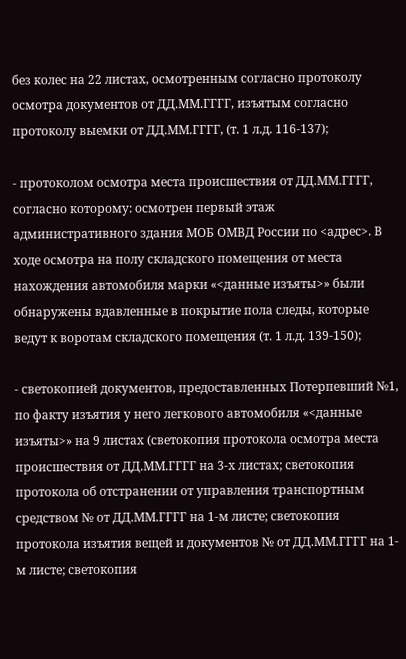без колес на 22 листах, осмотренным согласно протоколу осмотра документов от ДД.ММ.ГГГГ, изъятым согласно протоколу выемки от ДД.ММ.ГГГГ, (т. 1 л.д. 116-137);

- протоколом осмотра места происшествия от ДД.ММ.ГГГГ, согласно которому: осмотрен первый этаж административного здания МОБ ОМВД России по <адрес>. В ходе осмотра на полу складского помещения от места нахождения автомобиля марки «<данные изъяты>» были обнаружены вдавленные в покрытие пола следы, которые ведут к воротам складского помещения (т. 1 л.д. 139-150);

- светокопией документов, предоставленных Потерпевший №1, по факту изъятия у него легкового автомобиля «<данные изъяты>» на 9 листах (светокопия протокола осмотра места происшествия от ДД.ММ.ГГГГ на 3-х листах; светокопия протокола об отстранении от управления транспортным средством № от ДД.ММ.ГГГГ на 1-м листе; светокопия протокола изъятия вещей и документов № от ДД.ММ.ГГГГ на 1-м листе; светокопия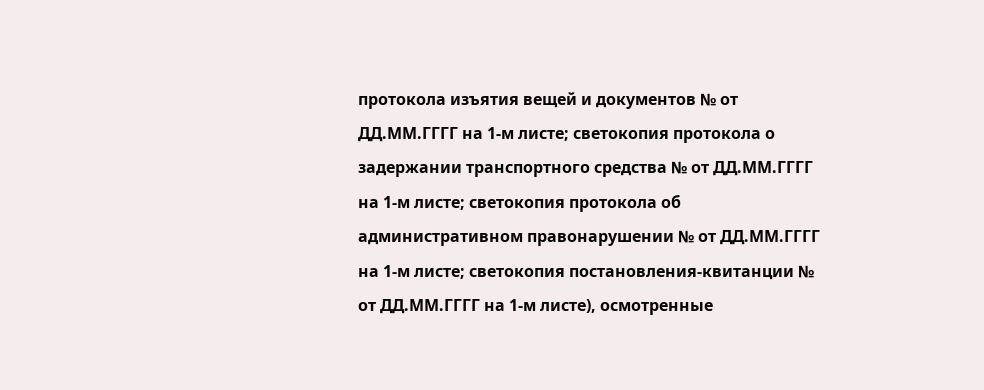протокола изъятия вещей и документов № от ДД.ММ.ГГГГ на 1-м листе; светокопия протокола о задержании транспортного средства № от ДД.ММ.ГГГГ на 1-м листе; светокопия протокола об административном правонарушении № от ДД.ММ.ГГГГ на 1-м листе; светокопия постановления-квитанции № от ДД.ММ.ГГГГ на 1-м листе), осмотренные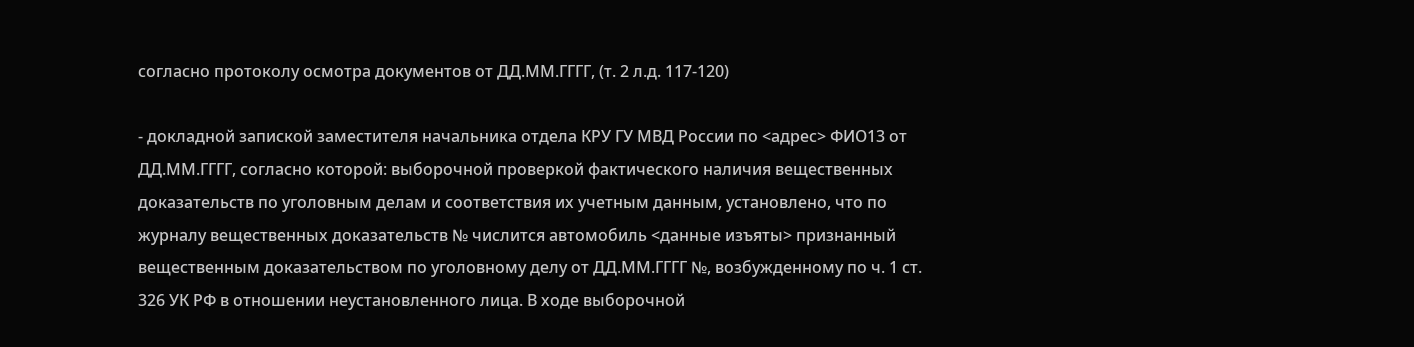согласно протоколу осмотра документов от ДД.ММ.ГГГГ, (т. 2 л.д. 117-120)

- докладной запиской заместителя начальника отдела КРУ ГУ МВД России по <адрес> ФИО13 от ДД.ММ.ГГГГ, согласно которой: выборочной проверкой фактического наличия вещественных доказательств по уголовным делам и соответствия их учетным данным, установлено, что по журналу вещественных доказательств № числится автомобиль <данные изъяты> признанный вещественным доказательством по уголовному делу от ДД.ММ.ГГГГ №, возбужденному по ч. 1 ст. 326 УК РФ в отношении неустановленного лица. В ходе выборочной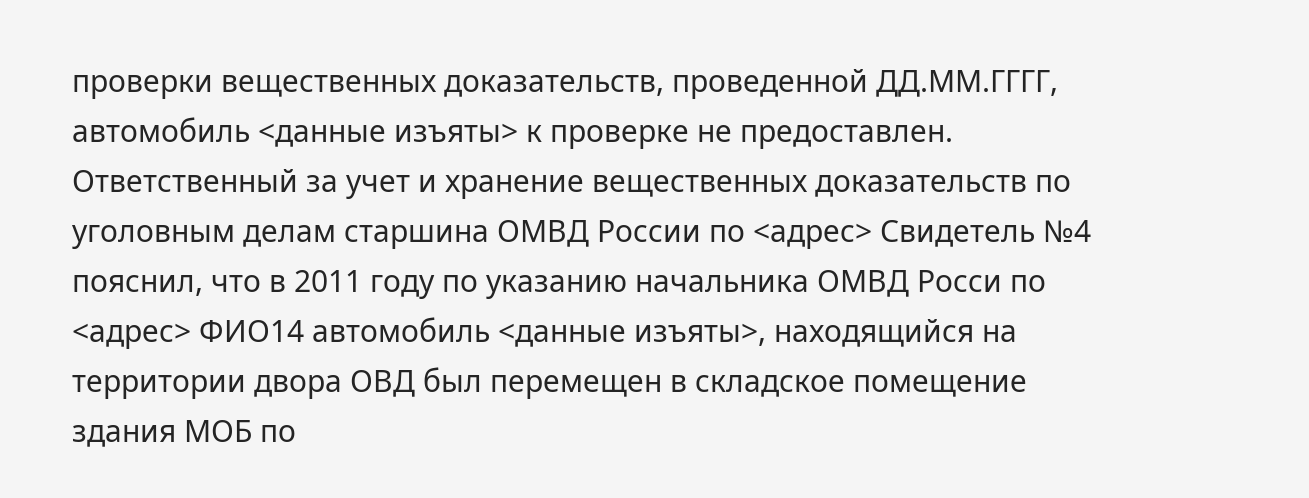проверки вещественных доказательств, проведенной ДД.ММ.ГГГГ, автомобиль <данные изъяты> к проверке не предоставлен. Ответственный за учет и хранение вещественных доказательств по уголовным делам старшина ОМВД России по <адрес> Свидетель №4 пояснил, что в 2011 году по указанию начальника ОМВД Росси по <адрес> ФИО14 автомобиль <данные изъяты>, находящийся на территории двора ОВД был перемещен в складское помещение здания МОБ по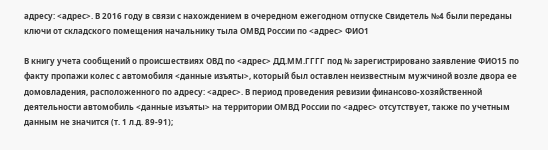адресу: <адрес>. В 2016 году в связи с нахождением в очередном ежегодном отпуске Свидетель №4 были переданы ключи от складского помещения начальнику тыла ОМВД России по <адрес> ФИО1

В книгу учета сообщений о происшествиях ОВД по <адрес> ДД.ММ.ГГГГ под № зарегистрировано заявление ФИО15 по факту пропажи колес с автомобиля <данные изъяты>, который был оставлен неизвестным мужчиной возле двора ее домовладения, расположенного по адресу: <адрес>. В период проведения ревизии финансово-хозяйственной деятельности автомобиль <данные изъяты> на территории ОМВД России по <адрес> отсутствует, также по учетным данным не значится (т. 1 л.д. 89-91);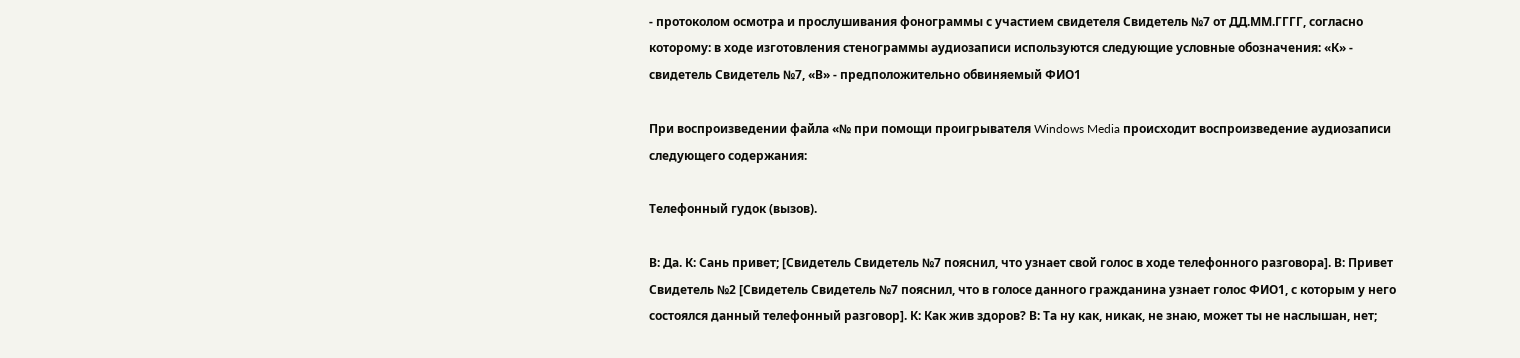- протоколом осмотра и прослушивания фонограммы с участием свидетеля Свидетель №7 от ДД.ММ.ГГГГ, согласно которому: в ходе изготовления стенограммы аудиозаписи используются следующие условные обозначения: «К» - свидетель Свидетель №7, «В» - предположительно обвиняемый ФИО1

При воспроизведении файла «№ при помощи проигрывателя Windows Media происходит воспроизведение аудиозаписи следующего содержания:

Телефонный гудок (вызов).

В: Да. К: Сань привет; [Свидетель Свидетель №7 пояснил, что узнает свой голос в ходе телефонного разговора]. В: Привет Свидетель №2 [Свидетель Свидетель №7 пояснил, что в голосе данного гражданина узнает голос ФИО1, с которым у него состоялся данный телефонный разговор]. К: Как жив здоров? В: Та ну как, никак, не знаю, может ты не наслышан, нет;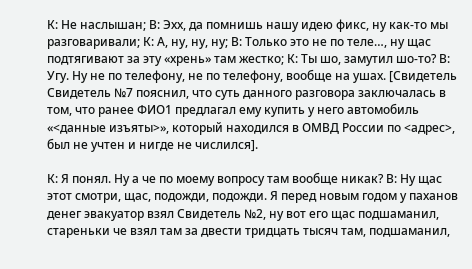К: Не наслышан; В: Эхх, да помнишь нашу идею фикс, ну как-то мы разговаривали; К: А, ну, ну, ну; В: Только это не по теле…, ну щас подтягивают за эту «хрень» там жестко; К: Ты шо, замутил шо-то? В: Угу. Ну не по телефону, не по телефону, вообще на ушах. [Свидетель Свидетель №7 пояснил, что суть данного разговора заключалась в том, что ранее ФИО1 предлагал ему купить у него автомобиль «<данные изъяты>», который находился в ОМВД России по <адрес>, был не учтен и нигде не числился].

К: Я понял. Ну а че по моему вопросу там вообще никак? В: Ну щас этот смотри, щас, подожди, подожди. Я перед новым годом у паханов денег эвакуатор взял Свидетель №2, ну вот его щас подшаманил, стареньки че взял там за двести тридцать тысяч там, подшаманил,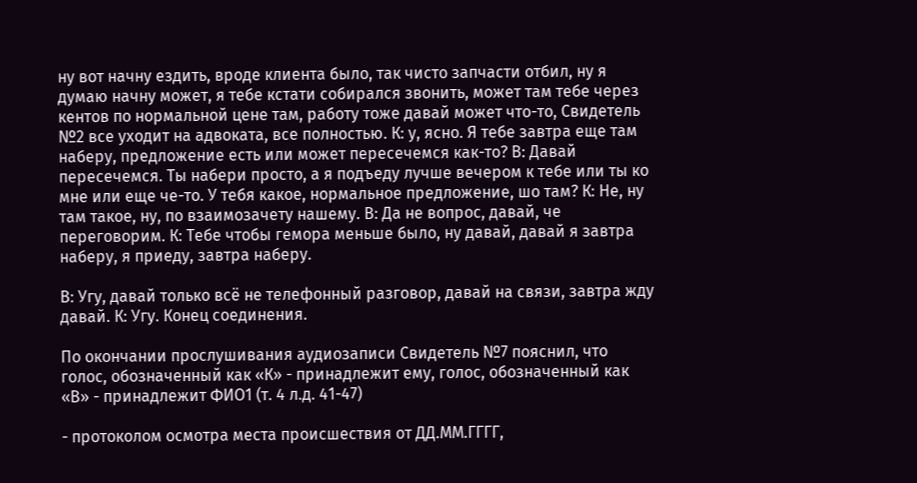ну вот начну ездить, вроде клиента было, так чисто запчасти отбил, ну я думаю начну может, я тебе кстати собирался звонить, может там тебе через кентов по нормальной цене там, работу тоже давай может что-то, Свидетель №2 все уходит на адвоката, все полностью. К: у, ясно. Я тебе завтра еще там наберу, предложение есть или может пересечемся как-то? В: Давай пересечемся. Ты набери просто, а я подъеду лучше вечером к тебе или ты ко мне или еще че-то. У тебя какое, нормальное предложение, шо там? К: Не, ну там такое, ну, по взаимозачету нашему. В: Да не вопрос, давай, че переговорим. К: Тебе чтобы гемора меньше было, ну давай, давай я завтра наберу, я приеду, завтра наберу.

В: Угу, давай только всё не телефонный разговор, давай на связи, завтра жду давай. К: Угу. Конец соединения.

По окончании прослушивания аудиозаписи Свидетель №7 пояснил, что голос, обозначенный как «К» - принадлежит ему, голос, обозначенный как «В» - принадлежит ФИО1 (т. 4 л.д. 41-47)

- протоколом осмотра места происшествия от ДД.ММ.ГГГГ,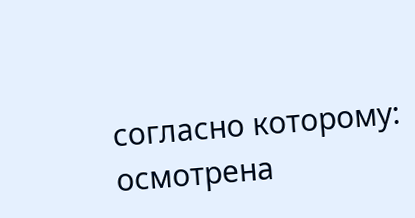согласно которому: осмотрена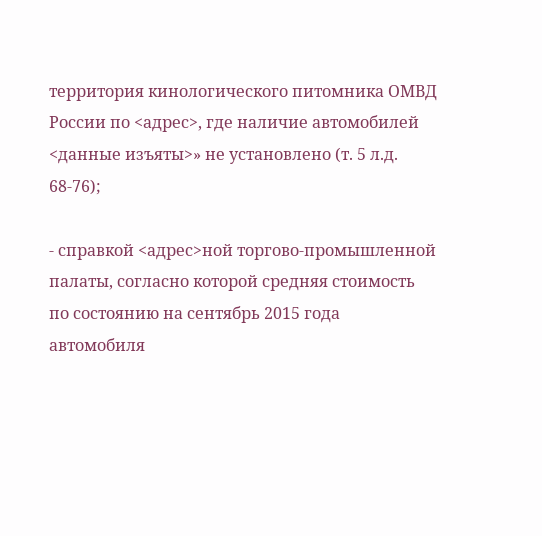территория кинологического питомника ОМВД России по <адрес>, где наличие автомобилей <данные изъяты>» не установлено (т. 5 л.д. 68-76);

- справкой <адрес>ной торгово-промышленной палаты, согласно которой средняя стоимость по состоянию на сентябрь 2015 года автомобиля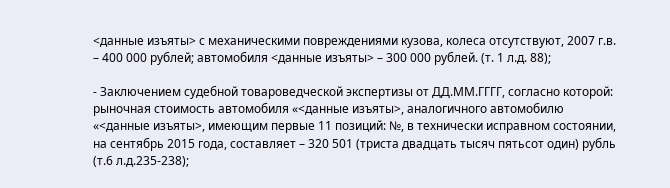<данные изъяты> с механическими повреждениями кузова, колеса отсутствуют, 2007 г.в. – 400 000 рублей; автомобиля <данные изъяты> – 300 000 рублей. (т. 1 л.д. 88);

- Заключением судебной товароведческой экспертизы от ДД.ММ.ГГГГ, согласно которой: рыночная стоимость автомобиля «<данные изъяты>, аналогичного автомобилю «<данные изъяты>, имеющим первые 11 позиций: №, в технически исправном состоянии, на сентябрь 2015 года, составляет – 320 501 (триста двадцать тысяч пятьсот один) рубль (т.6 л.д.235-238);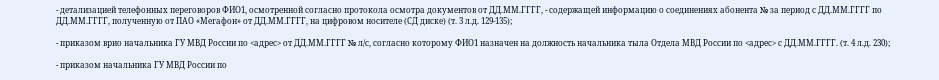- детализацией телефонных переговоров ФИО1, осмотренной согласно протокола осмотра документов от ДД.ММ.ГГГГ, - содержащей информацию о соединениях абонента № за период с ДД.ММ.ГГГГ по ДД.ММ.ГГГГ, полученную от ПАО «Мегафон» от ДД.ММ.ГГГГ, на цифровом носителе (СД диске) (т. 3 л.д. 129-135);

- приказом врио начальника ГУ МВД России по <адрес> от ДД.ММ.ГГГГ № л/с, согласно которому ФИО1 назначен на должность начальника тыла Отдела МВД России по <адрес> с ДД.ММ.ГГГГ. (т. 4 л.д. 230);

- приказом начальника ГУ МВД России по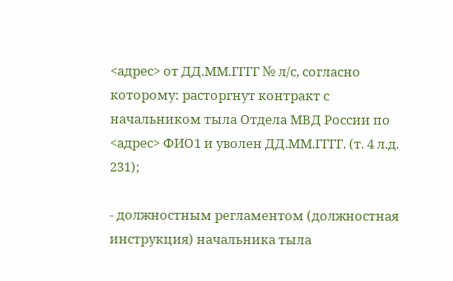<адрес> от ДД.ММ.ГГГГ № л/с, согласно которому: расторгнут контракт с начальником тыла Отдела МВД России по <адрес> ФИО1 и уволен ДД.ММ.ГГГГ. (т. 4 л.д. 231);

- должностным регламентом (должностная инструкция) начальника тыла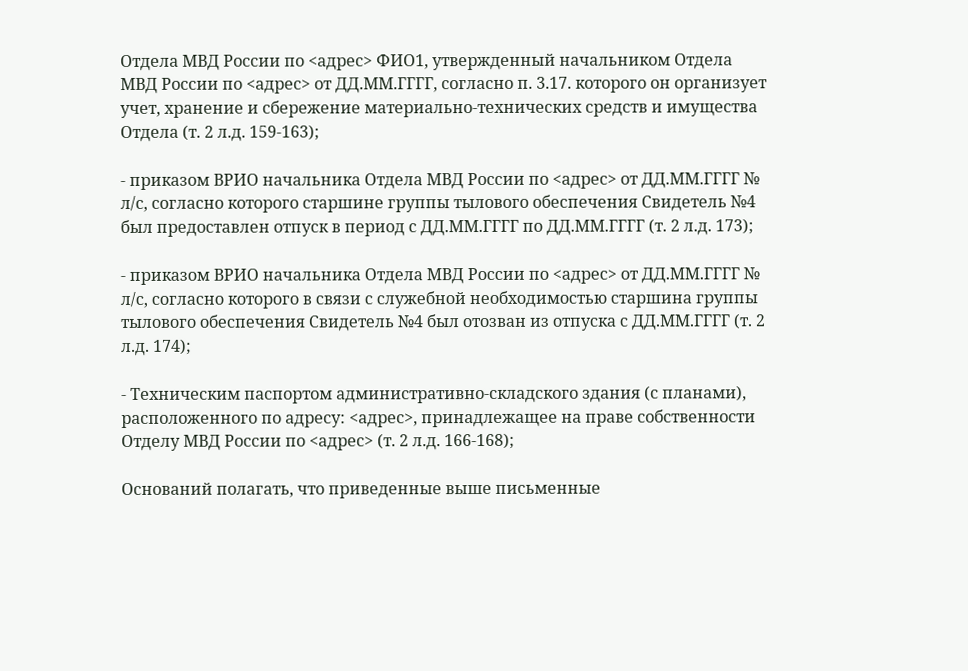Отдела МВД России по <адрес> ФИО1, утвержденный начальником Отдела МВД России по <адрес> от ДД.ММ.ГГГГ, согласно п. 3.17. которого он организует учет, хранение и сбережение материально-технических средств и имущества Отдела (т. 2 л.д. 159-163);

- приказом ВРИО начальника Отдела МВД России по <адрес> от ДД.ММ.ГГГГ № л/с, согласно которого старшине группы тылового обеспечения Свидетель №4 был предоставлен отпуск в период с ДД.ММ.ГГГГ по ДД.ММ.ГГГГ (т. 2 л.д. 173);

- приказом ВРИО начальника Отдела МВД России по <адрес> от ДД.ММ.ГГГГ № л/с, согласно которого в связи с служебной необходимостью старшина группы тылового обеспечения Свидетель №4 был отозван из отпуска с ДД.ММ.ГГГГ (т. 2 л.д. 174);

- Техническим паспортом административно-складского здания (с планами), расположенного по адресу: <адрес>, принадлежащее на праве собственности Отделу МВД России по <адрес> (т. 2 л.д. 166-168);

Оснований полагать, что приведенные выше письменные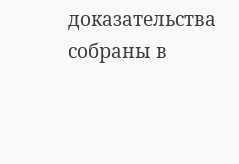доказательства собраны в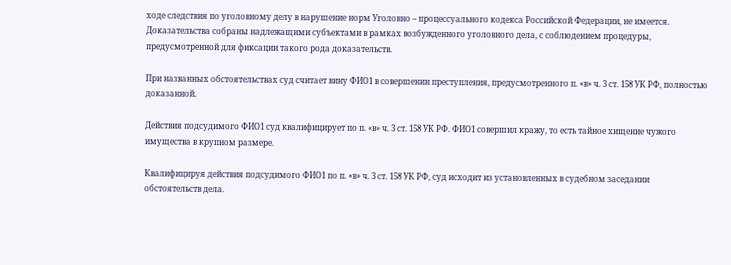ходе следствия по уголовному делу в нарушение норм Уголовно – процессуального кодекса Российской Федерации, не имеется. Доказательства собраны надлежащими субъектами в рамках возбужденного уголовного дела, с соблюдением процедуры, предусмотренной для фиксации такого рода доказательств.

При названных обстоятельствах суд считает вину ФИО1 в совершении преступления, предусмотренного п. «в» ч. 3 ст. 158 УК РФ, полностью доказанной.

Действия подсудимого ФИО1 суд квалифицирует по п. «в» ч. 3 ст. 158 УК РФ. ФИО1 совершил кражу, то есть тайное хищение чужого имущества в крупном размере.

Квалифицируя действия подсудимого ФИО1 по п. «в» ч. 3 ст. 158 УК РФ, суд исходит из установленных в судебном заседании обстоятельств дела.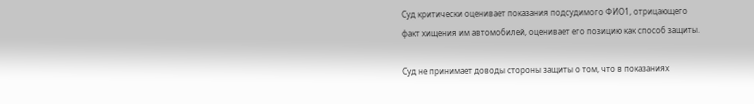Суд критически оценивает показания подсудимого ФИО1, отрицающего факт хищения им автомобилей, оценивает его позицию как способ защиты.

Суд не принимает доводы стороны защиты о том, что в показаниях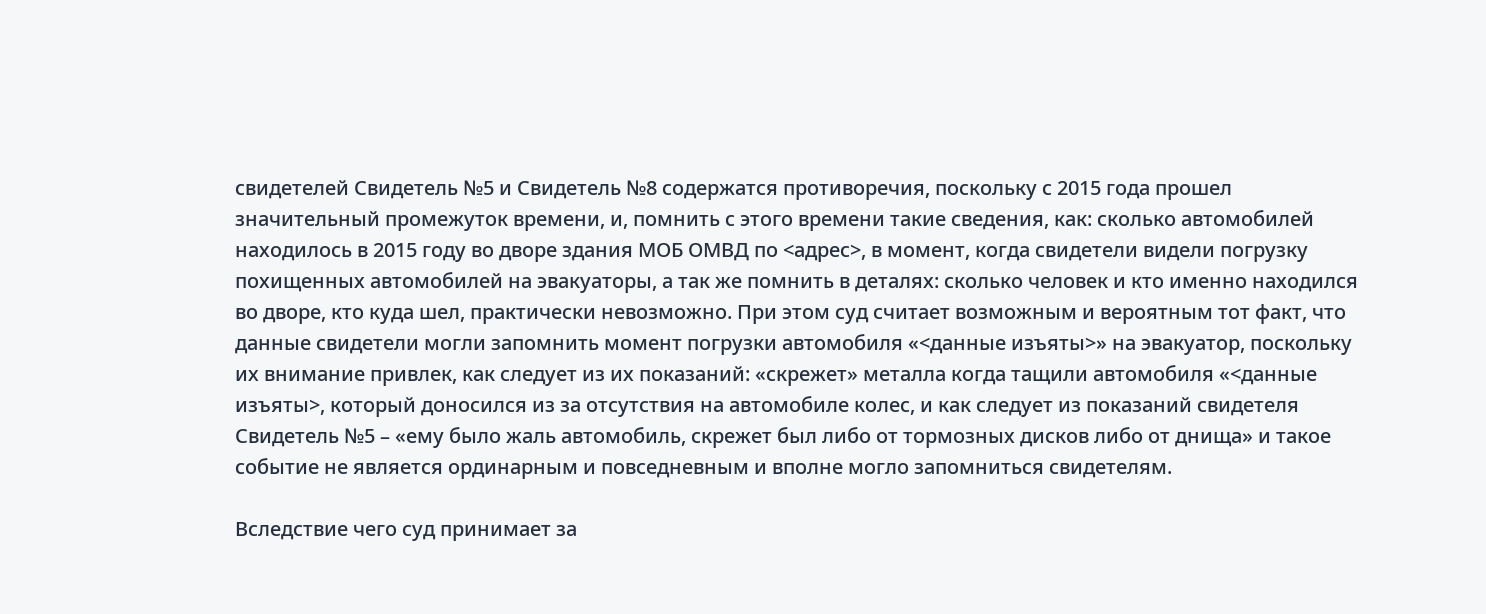свидетелей Свидетель №5 и Свидетель №8 содержатся противоречия, поскольку с 2015 года прошел значительный промежуток времени, и, помнить с этого времени такие сведения, как: сколько автомобилей находилось в 2015 году во дворе здания МОБ ОМВД по <адрес>, в момент, когда свидетели видели погрузку похищенных автомобилей на эвакуаторы, а так же помнить в деталях: сколько человек и кто именно находился во дворе, кто куда шел, практически невозможно. При этом суд считает возможным и вероятным тот факт, что данные свидетели могли запомнить момент погрузки автомобиля «<данные изъяты>» на эвакуатор, поскольку их внимание привлек, как следует из их показаний: «скрежет» металла когда тащили автомобиля «<данные изъяты>, который доносился из за отсутствия на автомобиле колес, и как следует из показаний свидетеля Свидетель №5 – «ему было жаль автомобиль, скрежет был либо от тормозных дисков либо от днища» и такое событие не является ординарным и повседневным и вполне могло запомниться свидетелям.

Вследствие чего суд принимает за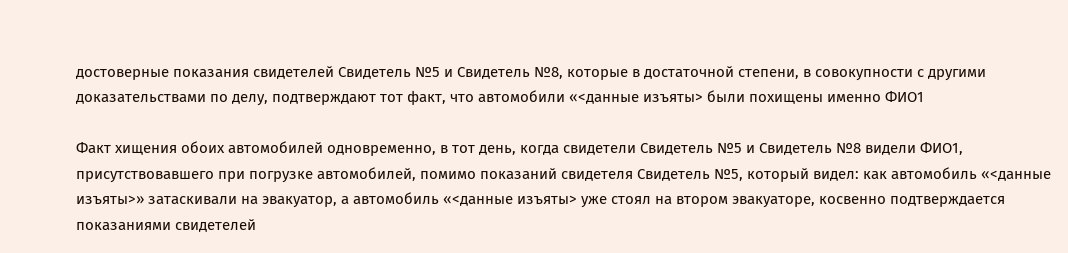достоверные показания свидетелей Свидетель №5 и Свидетель №8, которые в достаточной степени, в совокупности с другими доказательствами по делу, подтверждают тот факт, что автомобили «<данные изъяты> были похищены именно ФИО1

Факт хищения обоих автомобилей одновременно, в тот день, когда свидетели Свидетель №5 и Свидетель №8 видели ФИО1, присутствовавшего при погрузке автомобилей, помимо показаний свидетеля Свидетель №5, который видел: как автомобиль «<данные изъяты>» затаскивали на эвакуатор, а автомобиль «<данные изъяты> уже стоял на втором эвакуаторе, косвенно подтверждается показаниями свидетелей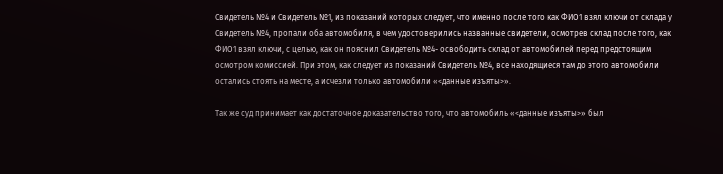Свидетель №4 и Свидетель №1, из показаний которых следует, что именно после того как ФИО1 взял ключи от склада у Свидетель №4, пропали оба автомобиля, в чем удостоверились названные свидетели, осмотрев склад после того, как ФИО1 взял ключи, с целью, как он пояснил Свидетель №4- освободить склад от автомобилей перед предстоящим осмотром комиссией. При этом, как следует из показаний Свидетель №4, все находящиеся там до этого автомобили остались стоять на месте, а исчезли только автомобили «<данные изъяты>».

Так же суд принимает как достаточное доказательство того, что автомобиль «<данные изъяты>» был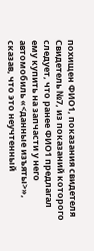похищен ФИО1, показания свидетеля Свидетель №7, из показаний которого следует, что ранее ФИО1 предлагал ему купить на запчасти у него автомобиль «<данные изъяты>», сказав, что это неучтенный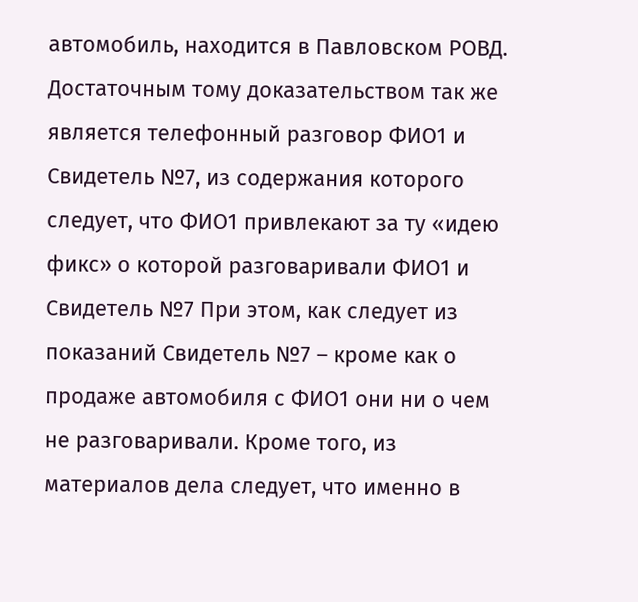автомобиль, находится в Павловском РОВД. Достаточным тому доказательством так же является телефонный разговор ФИО1 и Свидетель №7, из содержания которого следует, что ФИО1 привлекают за ту «идею фикс» о которой разговаривали ФИО1 и Свидетель №7 При этом, как следует из показаний Свидетель №7 – кроме как о продаже автомобиля с ФИО1 они ни о чем не разговаривали. Кроме того, из материалов дела следует, что именно в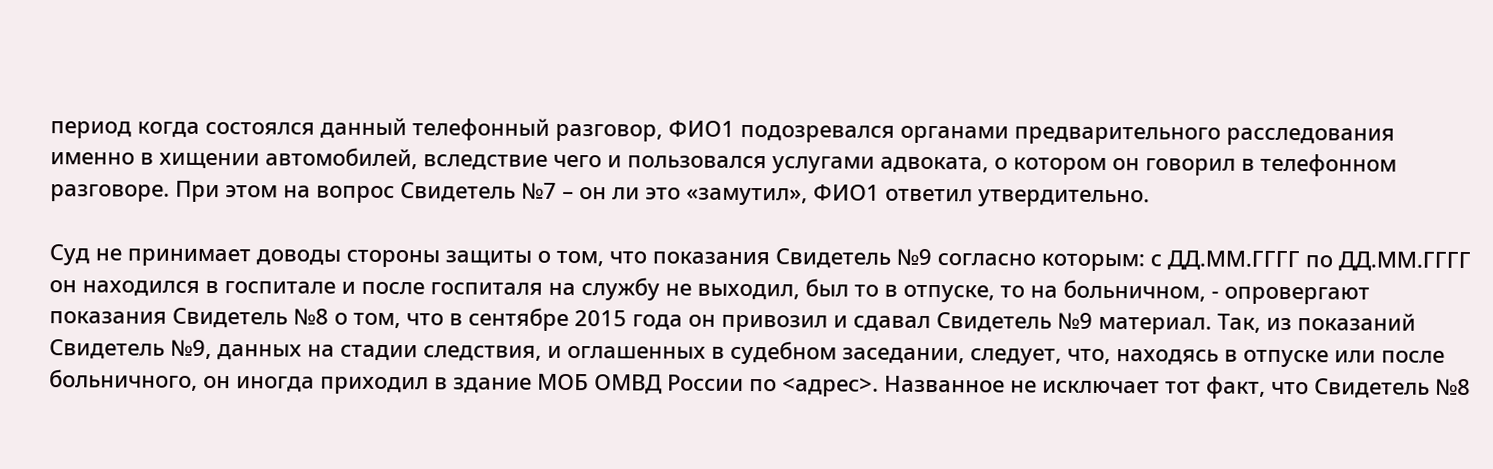период когда состоялся данный телефонный разговор, ФИО1 подозревался органами предварительного расследования именно в хищении автомобилей, вследствие чего и пользовался услугами адвоката, о котором он говорил в телефонном разговоре. При этом на вопрос Свидетель №7 – он ли это «замутил», ФИО1 ответил утвердительно.

Суд не принимает доводы стороны защиты о том, что показания Свидетель №9 согласно которым: с ДД.ММ.ГГГГ по ДД.ММ.ГГГГ он находился в госпитале и после госпиталя на службу не выходил, был то в отпуске, то на больничном, - опровергают показания Свидетель №8 о том, что в сентябре 2015 года он привозил и сдавал Свидетель №9 материал. Так, из показаний Свидетель №9, данных на стадии следствия, и оглашенных в судебном заседании, следует, что, находясь в отпуске или после больничного, он иногда приходил в здание МОБ ОМВД России по <адрес>. Названное не исключает тот факт, что Свидетель №8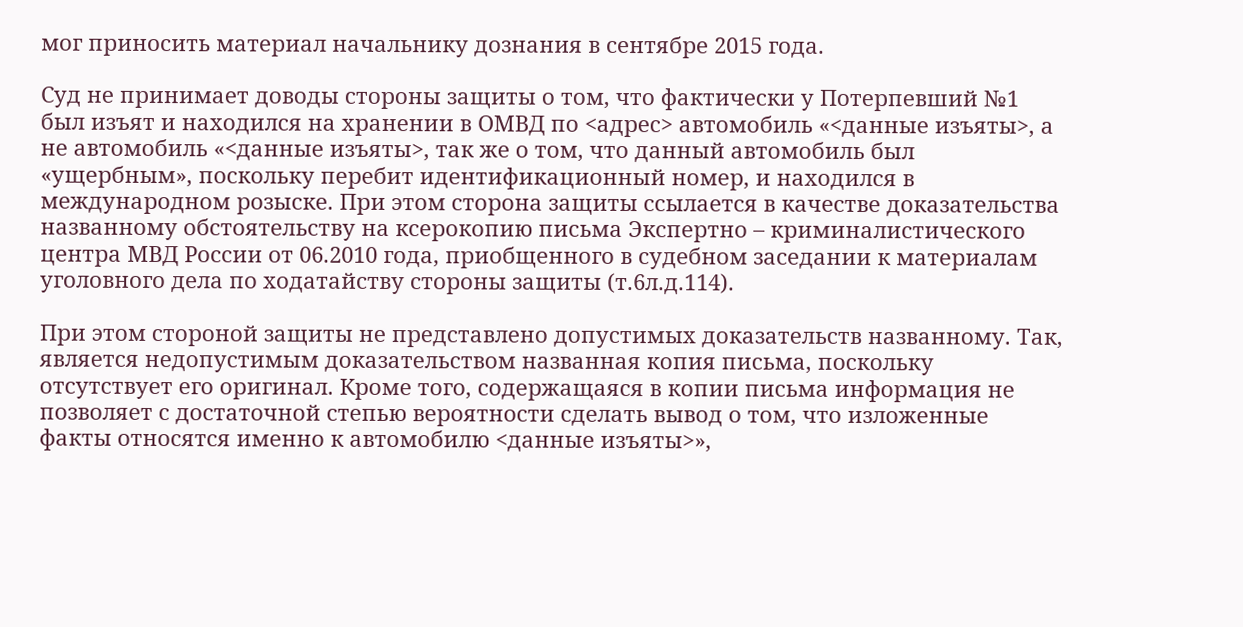мог приносить материал начальнику дознания в сентябре 2015 года.

Суд не принимает доводы стороны защиты о том, что фактически у Потерпевший №1 был изъят и находился на хранении в ОМВД по <адрес> автомобиль «<данные изъяты>, а не автомобиль «<данные изъяты>, так же о том, что данный автомобиль был «ущербным», поскольку перебит идентификационный номер, и находился в международном розыске. При этом сторона защиты ссылается в качестве доказательства названному обстоятельству на ксерокопию письма Экспертно – криминалистического центра МВД России от 06.2010 года, приобщенного в судебном заседании к материалам уголовного дела по ходатайству стороны защиты (т.6л.д.114).

При этом стороной защиты не представлено допустимых доказательств названному. Так, является недопустимым доказательством названная копия письма, поскольку отсутствует его оригинал. Кроме того, содержащаяся в копии письма информация не позволяет с достаточной степью вероятности сделать вывод о том, что изложенные факты относятся именно к автомобилю <данные изъяты>»,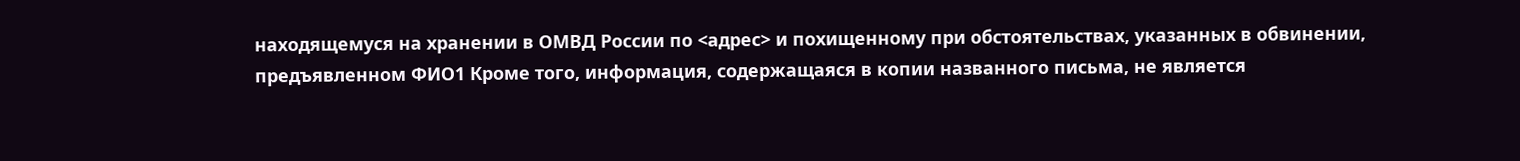находящемуся на хранении в ОМВД России по <адрес> и похищенному при обстоятельствах, указанных в обвинении, предъявленном ФИО1 Кроме того, информация, содержащаяся в копии названного письма, не является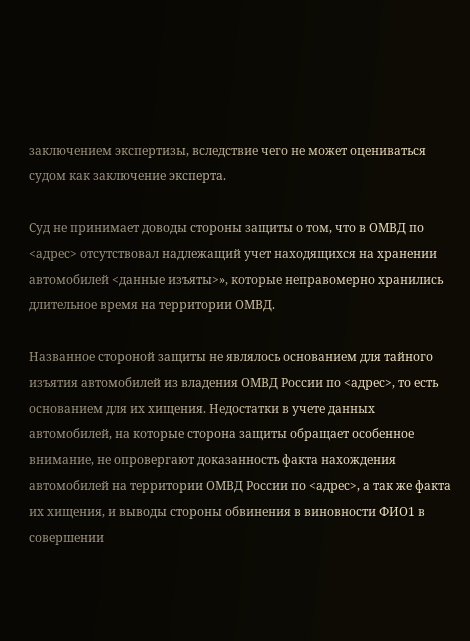заключением экспертизы, вследствие чего не может оцениваться судом как заключение эксперта.

Суд не принимает доводы стороны защиты о том, что в ОМВД по <адрес> отсутствовал надлежащий учет находящихся на хранении автомобилей <данные изъяты>», которые неправомерно хранились длительное время на территории ОМВД.

Названное стороной защиты не являлось основанием для тайного изъятия автомобилей из владения ОМВД России по <адрес>, то есть основанием для их хищения. Недостатки в учете данных автомобилей, на которые сторона защиты обращает особенное внимание, не опровергают доказанность факта нахождения автомобилей на территории ОМВД России по <адрес>, а так же факта их хищения, и выводы стороны обвинения в виновности ФИО1 в совершении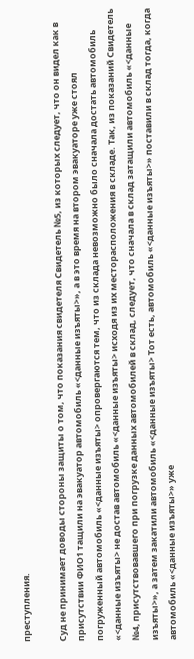преступления.

Суд не принимает доводы стороны защиты о том, что показания свидетеля Свидетель №5, из которых следует, что он видел как в присутствии ФИО1 тащили на эвакуатор автомобиль «<данные изъяты>», а в это время на втором эвакуаторе уже стоял погруженный автомобиль «<данные изъяты> опровергаются тем, что из склада невозможно было сначала достать автомобиль «<данные изъяты> не достав автомобиль «<данные изъяты> исходя из их месторасположения в складе. Так, из показаний Свидетель №4, присутствовавшего при погрузке данных автомобилей в склад, следует, что сначала в склад затащили автомобиль «<данные изъяты>», а затем закатили автомобиль «<данные изъяты> Тот есть, автомобиль «<данные изъяты>» поставили в склад тогда, когда автомобиль «<данные изъяты>» уже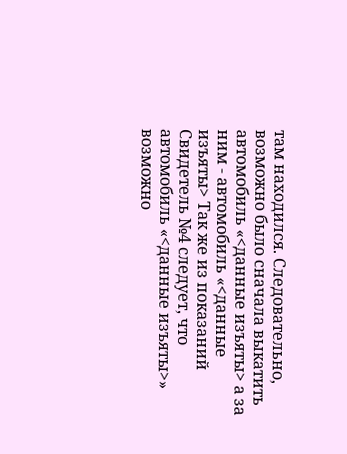там находился. Следовательно, возможно было сначала выкатить автомобиль «<данные изъяты> а за ним - автомобиль «<данные изъяты> Так же из показаний Свидетель №4 следует, что автомобиль «<данные изъяты>» возможно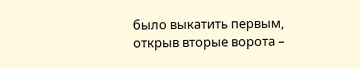было выкатить первым, открыв вторые ворота –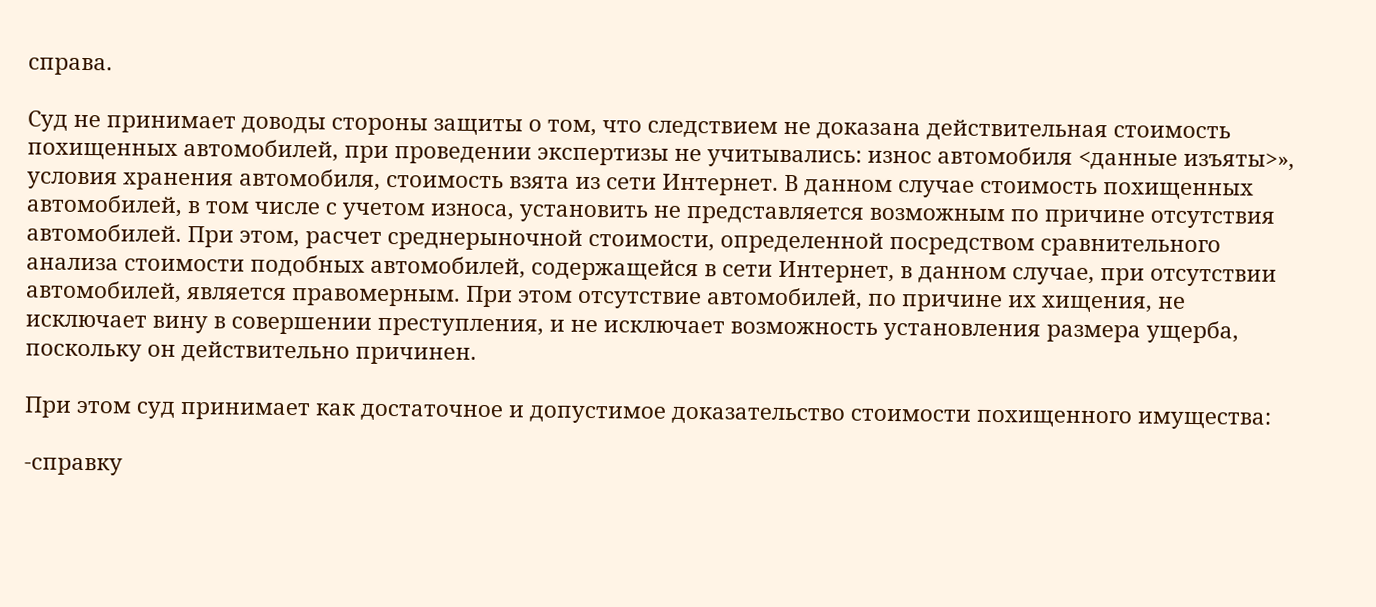справа.

Суд не принимает доводы стороны защиты о том, что следствием не доказана действительная стоимость похищенных автомобилей, при проведении экспертизы не учитывались: износ автомобиля <данные изъяты>», условия хранения автомобиля, стоимость взята из сети Интернет. В данном случае стоимость похищенных автомобилей, в том числе с учетом износа, установить не представляется возможным по причине отсутствия автомобилей. При этом, расчет среднерыночной стоимости, определенной посредством сравнительного анализа стоимости подобных автомобилей, содержащейся в сети Интернет, в данном случае, при отсутствии автомобилей, является правомерным. При этом отсутствие автомобилей, по причине их хищения, не исключает вину в совершении преступления, и не исключает возможность установления размера ущерба, поскольку он действительно причинен.

При этом суд принимает как достаточное и допустимое доказательство стоимости похищенного имущества:

-справку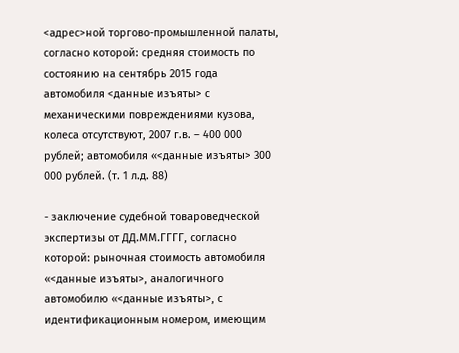<адрес>ной торгово-промышленной палаты, согласно которой: средняя стоимость по состоянию на сентябрь 2015 года автомобиля <данные изъяты> с механическими повреждениями кузова, колеса отсутствуют, 2007 г.в. – 400 000 рублей; автомобиля «<данные изъяты> 300 000 рублей. (т. 1 л.д. 88)

- заключение судебной товароведческой экспертизы от ДД.ММ.ГГГГ, согласно которой: рыночная стоимость автомобиля «<данные изъяты>, аналогичного автомобилю «<данные изъяты>, с идентификационным номером, имеющим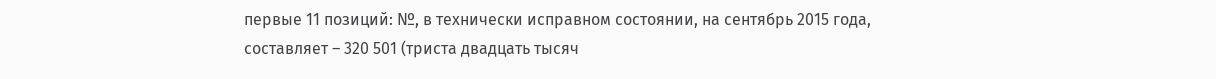первые 11 позиций: №, в технически исправном состоянии, на сентябрь 2015 года, составляет – 320 501 (триста двадцать тысяч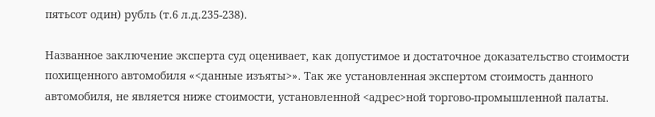пятьсот один) рубль (т.6 л.д.235-238).

Названное заключение эксперта суд оценивает, как допустимое и достаточное доказательство стоимости похищенного автомобиля «<данные изъяты>». Так же установленная экспертом стоимость данного автомобиля, не является ниже стоимости, установленной <адрес>ной торгово-промышленной палаты.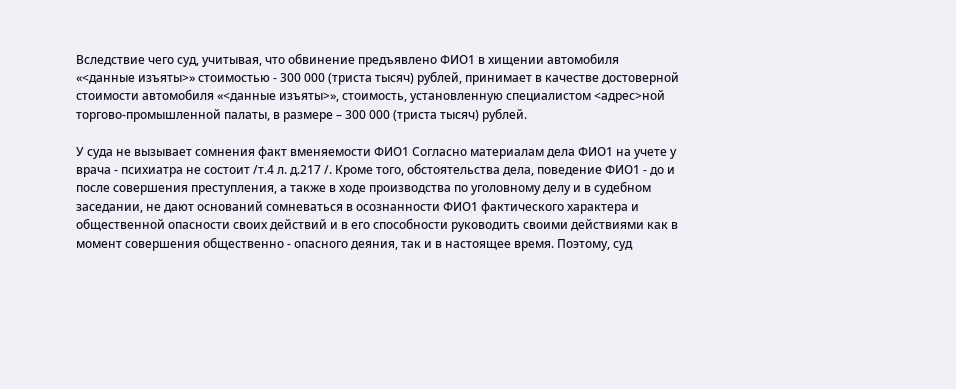Вследствие чего суд, учитывая, что обвинение предъявлено ФИО1 в хищении автомобиля «<данные изъяты>» стоимостью - 300 000 (триста тысяч) рублей, принимает в качестве достоверной стоимости автомобиля «<данные изъяты>», стоимость, установленную специалистом <адрес>ной торгово-промышленной палаты, в размере – 300 000 (триста тысяч) рублей.

У суда не вызывает сомнения факт вменяемости ФИО1 Согласно материалам дела ФИО1 на учете у врача - психиатра не состоит /т.4 л. д.217 /. Кроме того, обстоятельства дела, поведение ФИО1 - до и после совершения преступления, а также в ходе производства по уголовному делу и в судебном заседании, не дают оснований сомневаться в осознанности ФИО1 фактического характера и общественной опасности своих действий и в его способности руководить своими действиями как в момент совершения общественно - опасного деяния, так и в настоящее время. Поэтому, суд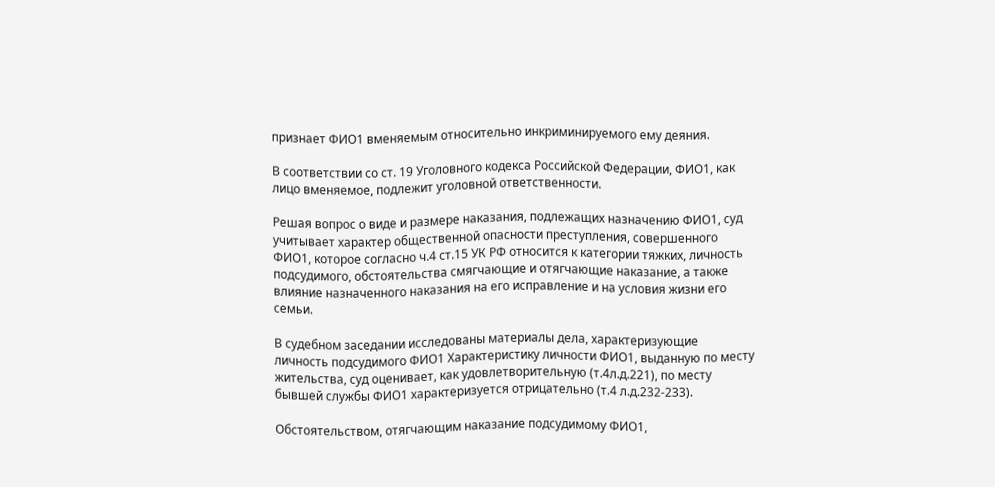признает ФИО1 вменяемым относительно инкриминируемого ему деяния.

В соответствии со ст. 19 Уголовного кодекса Российской Федерации, ФИО1, как лицо вменяемое, подлежит уголовной ответственности.

Решая вопрос о виде и размере наказания, подлежащих назначению ФИО1, суд учитывает характер общественной опасности преступления, совершенного ФИО1, которое согласно ч.4 ст.15 УК РФ относится к категории тяжких, личность подсудимого, обстоятельства смягчающие и отягчающие наказание, а также влияние назначенного наказания на его исправление и на условия жизни его семьи.

В судебном заседании исследованы материалы дела, характеризующие личность подсудимого ФИО1 Характеристику личности ФИО1, выданную по месту жительства, суд оценивает, как удовлетворительную (т.4л.д.221), по месту бывшей службы ФИО1 характеризуется отрицательно (т.4 л.д.232-233).

Обстоятельством, отягчающим наказание подсудимому ФИО1,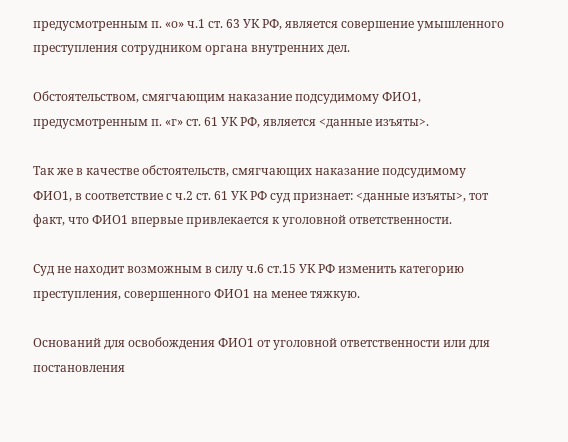предусмотренным п. «о» ч.1 ст. 63 УК РФ, является совершение умышленного преступления сотрудником органа внутренних дел.

Обстоятельством, смягчающим наказание подсудимому ФИО1, предусмотренным п. «г» ст. 61 УК РФ, является <данные изъяты>.

Так же в качестве обстоятельств, смягчающих наказание подсудимому ФИО1, в соответствие с ч.2 ст. 61 УК РФ суд признает: <данные изъяты>, тот факт, что ФИО1 впервые привлекается к уголовной ответственности.

Суд не находит возможным в силу ч.6 ст.15 УК РФ изменить категорию преступления, совершенного ФИО1 на менее тяжкую.

Оснований для освобождения ФИО1 от уголовной ответственности или для постановления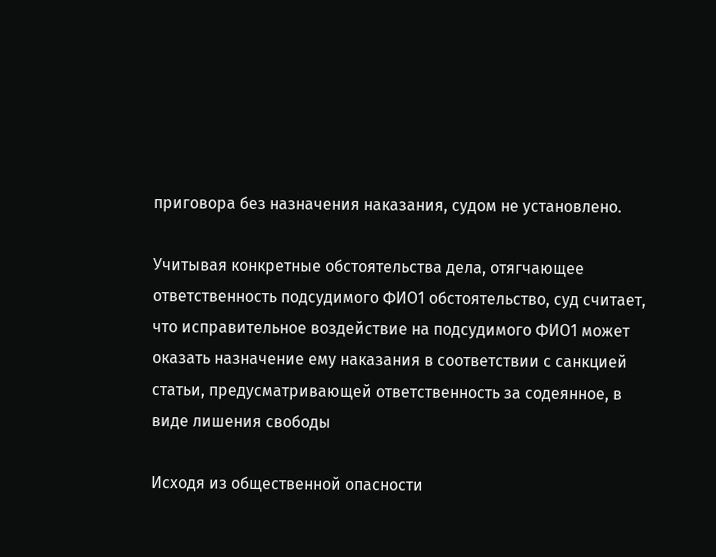приговора без назначения наказания, судом не установлено.

Учитывая конкретные обстоятельства дела, отягчающее ответственность подсудимого ФИО1 обстоятельство, суд считает, что исправительное воздействие на подсудимого ФИО1 может оказать назначение ему наказания в соответствии с санкцией статьи, предусматривающей ответственность за содеянное, в виде лишения свободы

Исходя из общественной опасности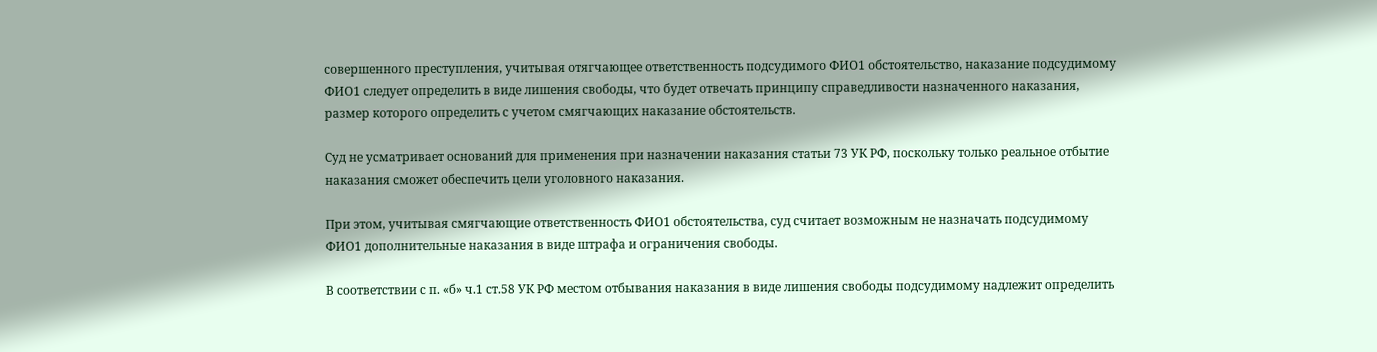совершенного преступления, учитывая отягчающее ответственность подсудимого ФИО1 обстоятельство, наказание подсудимому ФИО1 следует определить в виде лишения свободы, что будет отвечать принципу справедливости назначенного наказания, размер которого определить с учетом смягчающих наказание обстоятельств.

Суд не усматривает оснований для применения при назначении наказания статьи 73 УК РФ, поскольку только реальное отбытие наказания сможет обеспечить цели уголовного наказания.

При этом, учитывая смягчающие ответственность ФИО1 обстоятельства, суд считает возможным не назначать подсудимому ФИО1 дополнительные наказания в виде штрафа и ограничения свободы.

В соответствии с п. «б» ч.1 ст.58 УК РФ местом отбывания наказания в виде лишения свободы подсудимому надлежит определить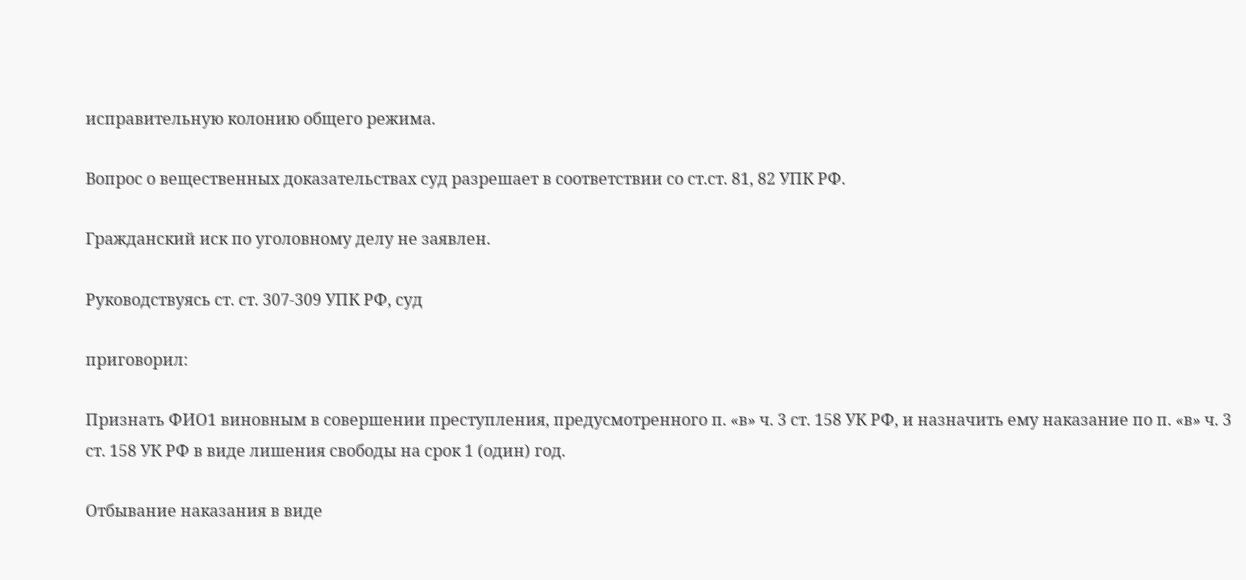исправительную колонию общего режима.

Вопрос о вещественных доказательствах суд разрешает в соответствии со ст.ст. 81, 82 УПК РФ.

Гражданский иск по уголовному делу не заявлен.

Руководствуясь ст. ст. 307-309 УПК РФ, суд

приговорил:

Признать ФИО1 виновным в совершении преступления, предусмотренного п. «в» ч. 3 ст. 158 УК РФ, и назначить ему наказание по п. «в» ч. 3 ст. 158 УК РФ в виде лишения свободы на срок 1 (один) год.

Отбывание наказания в виде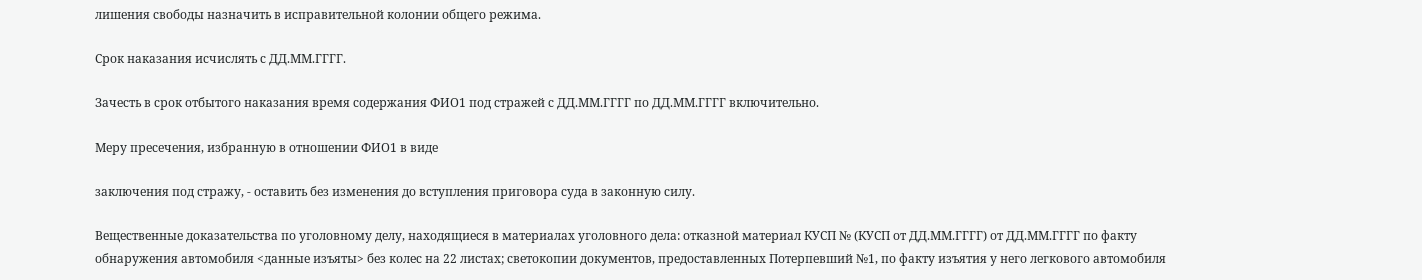лишения свободы назначить в исправительной колонии общего режима.

Срок наказания исчислять с ДД.ММ.ГГГГ.

Зачесть в срок отбытого наказания время содержания ФИО1 под стражей с ДД.ММ.ГГГГ по ДД.ММ.ГГГГ включительно.

Меру пресечения, избранную в отношении ФИО1 в виде

заключения под стражу, - оставить без изменения до вступления приговора суда в законную силу.

Вещественные доказательства по уголовному делу, находящиеся в материалах уголовного дела: отказной материал КУСП № (КУСП от ДД.ММ.ГГГГ) от ДД.ММ.ГГГГ по факту обнаружения автомобиля <данные изъяты> без колес на 22 листах; светокопии документов, предоставленных Потерпевший №1, по факту изъятия у него легкового автомобиля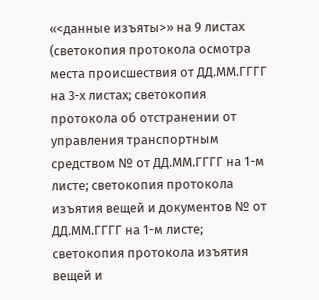«<данные изъяты>» на 9 листах (светокопия протокола осмотра места происшествия от ДД.ММ.ГГГГ на 3-х листах; светокопия протокола об отстранении от управления транспортным средством № от ДД.ММ.ГГГГ на 1-м листе; светокопия протокола изъятия вещей и документов № от ДД.ММ.ГГГГ на 1-м листе; светокопия протокола изъятия вещей и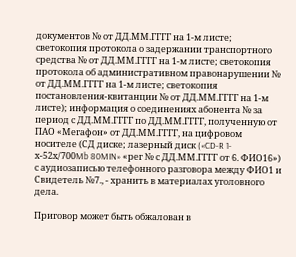документов № от ДД.ММ.ГГГГ на 1-м листе; светокопия протокола о задержании транспортного средства № от ДД.ММ.ГГГГ на 1-м листе; светокопия протокола об административном правонарушении № от ДД.ММ.ГГГГ на 1-м листе; светокопия постановления-квитанции № от ДД.ММ.ГГГГ на 1-м листе); информация о соединениях абонента № за период с ДД.ММ.ГГГГ по ДД.ММ.ГГГГ, полученную от ПАО «Мегафон» от ДД.ММ.ГГГГ, на цифровом носителе (СД диске; лазерный диск («CD-R 1-х-52х/700Mb 80MIN» «рег № с ДД.ММ.ГГГГ от 6. ФИО16») с аудиозаписью телефонного разговора между ФИО1 и Свидетель №7., - хранить в материалах уголовного дела.

Приговор может быть обжалован в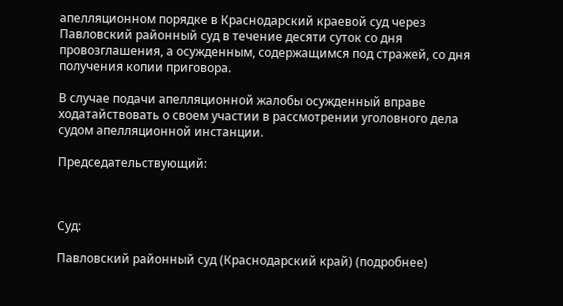апелляционном порядке в Краснодарский краевой суд через Павловский районный суд в течение десяти суток со дня провозглашения, а осужденным, содержащимся под стражей, со дня получения копии приговора.

В случае подачи апелляционной жалобы осужденный вправе ходатайствовать о своем участии в рассмотрении уголовного дела судом апелляционной инстанции.

Председательствующий:



Суд:

Павловский районный суд (Краснодарский край) (подробнее)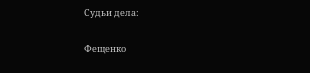Судьи дела:

Фещенко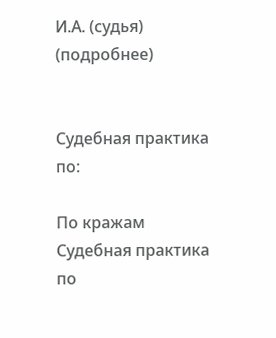И.А. (судья) (подробнее)


Судебная практика по:

По кражам
Судебная практика по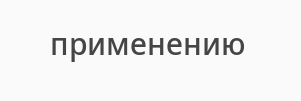применению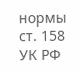нормы ст. 158 УК РФ